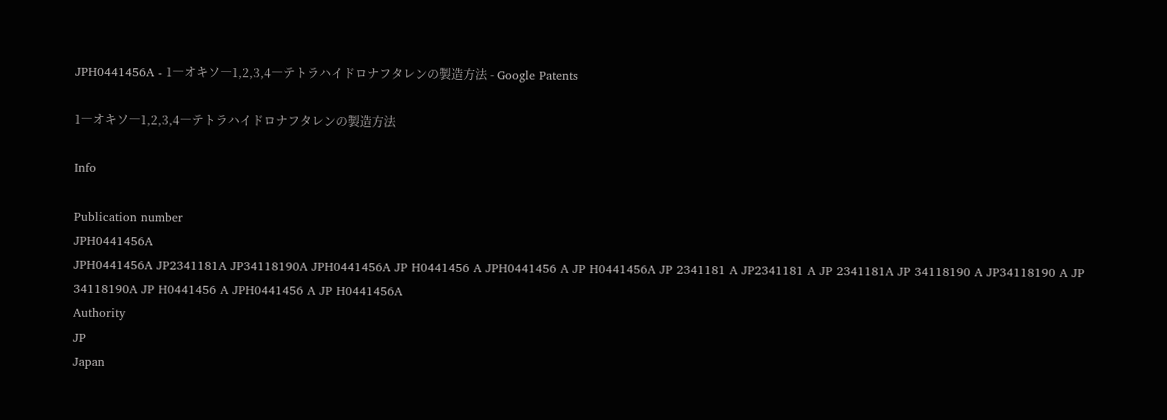JPH0441456A - 1―オキソ―1,2,3,4―テトラハイドロナフタレンの製造方法 - Google Patents

1―オキソ―1,2,3,4―テトラハイドロナフタレンの製造方法

Info

Publication number
JPH0441456A
JPH0441456A JP2341181A JP34118190A JPH0441456A JP H0441456 A JPH0441456 A JP H0441456A JP 2341181 A JP2341181 A JP 2341181A JP 34118190 A JP34118190 A JP 34118190A JP H0441456 A JPH0441456 A JP H0441456A
Authority
JP
Japan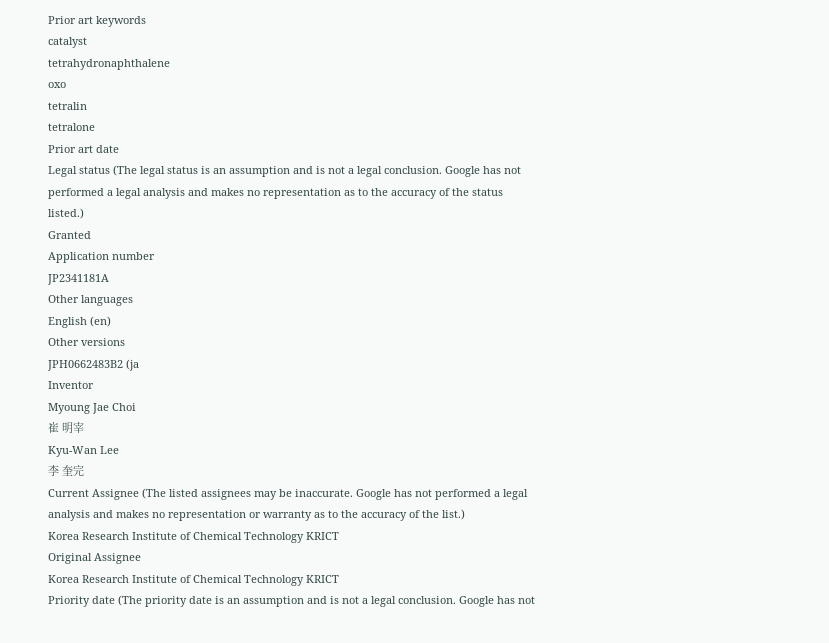Prior art keywords
catalyst
tetrahydronaphthalene
oxo
tetralin
tetralone
Prior art date
Legal status (The legal status is an assumption and is not a legal conclusion. Google has not performed a legal analysis and makes no representation as to the accuracy of the status listed.)
Granted
Application number
JP2341181A
Other languages
English (en)
Other versions
JPH0662483B2 (ja
Inventor
Myoung Jae Choi
崔 明宰
Kyu-Wan Lee
李 奎完
Current Assignee (The listed assignees may be inaccurate. Google has not performed a legal analysis and makes no representation or warranty as to the accuracy of the list.)
Korea Research Institute of Chemical Technology KRICT
Original Assignee
Korea Research Institute of Chemical Technology KRICT
Priority date (The priority date is an assumption and is not a legal conclusion. Google has not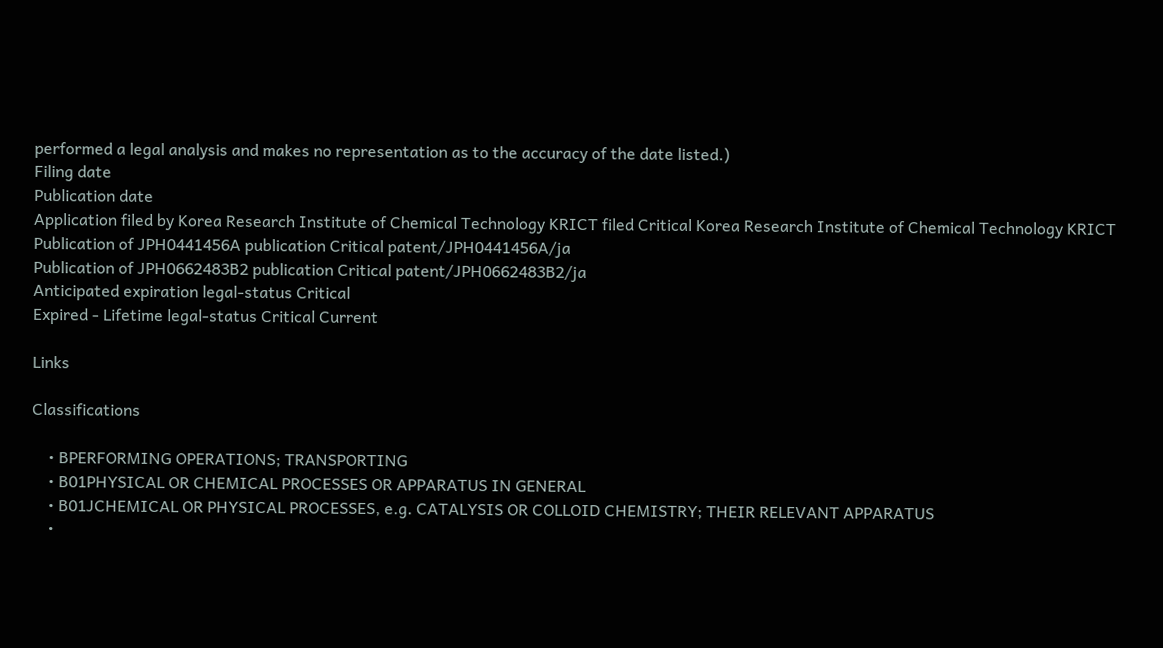performed a legal analysis and makes no representation as to the accuracy of the date listed.)
Filing date
Publication date
Application filed by Korea Research Institute of Chemical Technology KRICT filed Critical Korea Research Institute of Chemical Technology KRICT
Publication of JPH0441456A publication Critical patent/JPH0441456A/ja
Publication of JPH0662483B2 publication Critical patent/JPH0662483B2/ja
Anticipated expiration legal-status Critical
Expired - Lifetime legal-status Critical Current

Links

Classifications

    • BPERFORMING OPERATIONS; TRANSPORTING
    • B01PHYSICAL OR CHEMICAL PROCESSES OR APPARATUS IN GENERAL
    • B01JCHEMICAL OR PHYSICAL PROCESSES, e.g. CATALYSIS OR COLLOID CHEMISTRY; THEIR RELEVANT APPARATUS
    •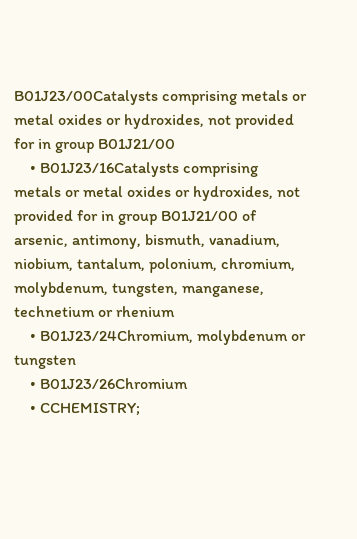B01J23/00Catalysts comprising metals or metal oxides or hydroxides, not provided for in group B01J21/00
    • B01J23/16Catalysts comprising metals or metal oxides or hydroxides, not provided for in group B01J21/00 of arsenic, antimony, bismuth, vanadium, niobium, tantalum, polonium, chromium, molybdenum, tungsten, manganese, technetium or rhenium
    • B01J23/24Chromium, molybdenum or tungsten
    • B01J23/26Chromium
    • CCHEMISTRY;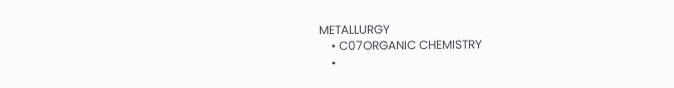METALLURGY
    • C07ORGANIC CHEMISTRY
    •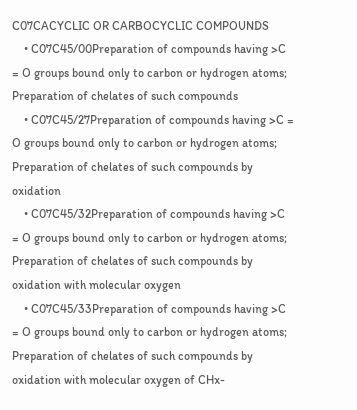C07CACYCLIC OR CARBOCYCLIC COMPOUNDS
    • C07C45/00Preparation of compounds having >C = O groups bound only to carbon or hydrogen atoms; Preparation of chelates of such compounds
    • C07C45/27Preparation of compounds having >C = O groups bound only to carbon or hydrogen atoms; Preparation of chelates of such compounds by oxidation
    • C07C45/32Preparation of compounds having >C = O groups bound only to carbon or hydrogen atoms; Preparation of chelates of such compounds by oxidation with molecular oxygen
    • C07C45/33Preparation of compounds having >C = O groups bound only to carbon or hydrogen atoms; Preparation of chelates of such compounds by oxidation with molecular oxygen of CHx-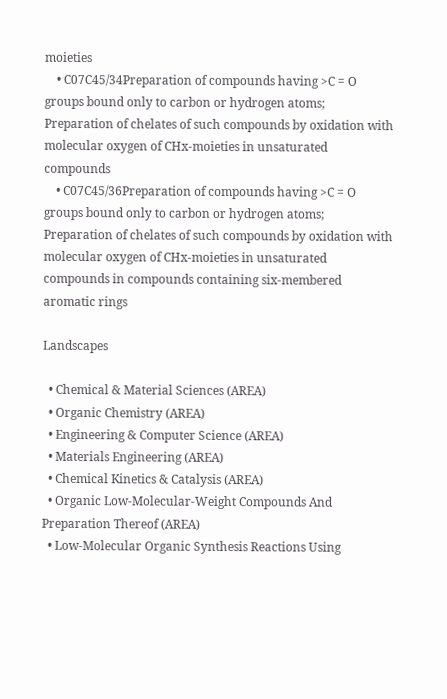moieties
    • C07C45/34Preparation of compounds having >C = O groups bound only to carbon or hydrogen atoms; Preparation of chelates of such compounds by oxidation with molecular oxygen of CHx-moieties in unsaturated compounds
    • C07C45/36Preparation of compounds having >C = O groups bound only to carbon or hydrogen atoms; Preparation of chelates of such compounds by oxidation with molecular oxygen of CHx-moieties in unsaturated compounds in compounds containing six-membered aromatic rings

Landscapes

  • Chemical & Material Sciences (AREA)
  • Organic Chemistry (AREA)
  • Engineering & Computer Science (AREA)
  • Materials Engineering (AREA)
  • Chemical Kinetics & Catalysis (AREA)
  • Organic Low-Molecular-Weight Compounds And Preparation Thereof (AREA)
  • Low-Molecular Organic Synthesis Reactions Using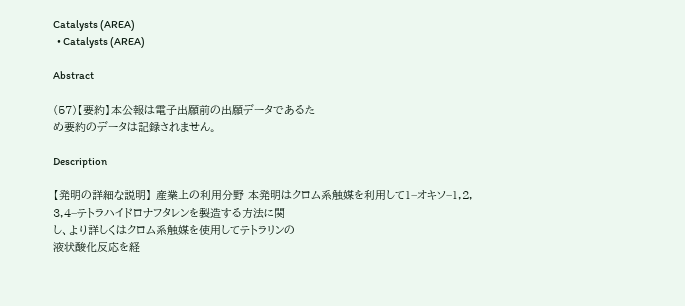Catalysts (AREA)
  • Catalysts (AREA)

Abstract

(57)【要約】本公報は電子出願前の出願データであるた
め要約のデータは記録されません。

Description

【発明の詳細な説明】 産業上の利用分野 本発明はクロム系触媒を利用して1−オキソ−1,2,
3,4−テトラハイドロナフタレンを製造する方法に関
し、より詳しくはクロム系触媒を使用してテトラリンの
液状酸化反応を経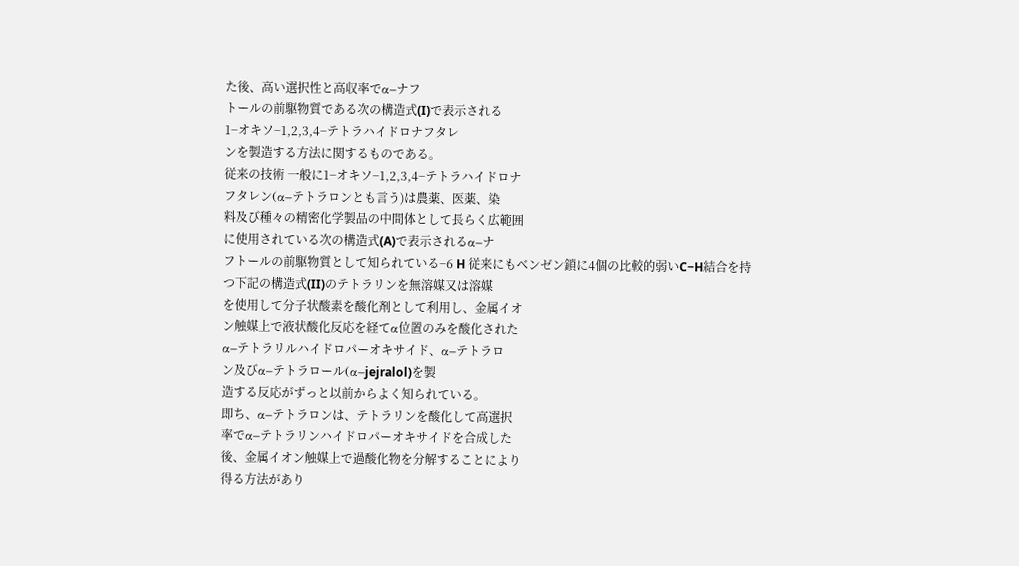た後、高い選択性と高収率でα−ナフ
トールの前駆物質である次の構造式(I)で表示される
1−オキソ−1,2,3,4−テトラハイドロナフタレ
ンを製造する方法に関するものである。
従来の技術 一般に1−オキソ−1,2,3,4−テトラハイドロナ
フタレン(α−テトラロンとも言う)は農薬、医薬、染
料及び種々の精密化学製品の中間体として長らく広範囲
に使用されている次の構造式(A)で表示されるα−ナ
フトールの前駆物質として知られている−6 H 従来にもベンゼン鎖に4個の比較的弱いC−H結合を持
つ下記の構造式(II)のテトラリンを無溶媒又は溶媒
を使用して分子状酸素を酸化剤として利用し、金属イオ
ン触媒上で液状酸化反応を経てα位置のみを酸化された
α−テトラリルハイドロパーオキサイド、α−テトラロ
ン及びα−テトラロール(α−jejralol)を製
造する反応がずっと以前からよく知られている。
即ち、α−テトラロンは、テトラリンを酸化して高選択
率でα−テトラリンハイドロパーオキサイドを合成した
後、金属イオン触媒上で過酸化物を分解することにより
得る方法があり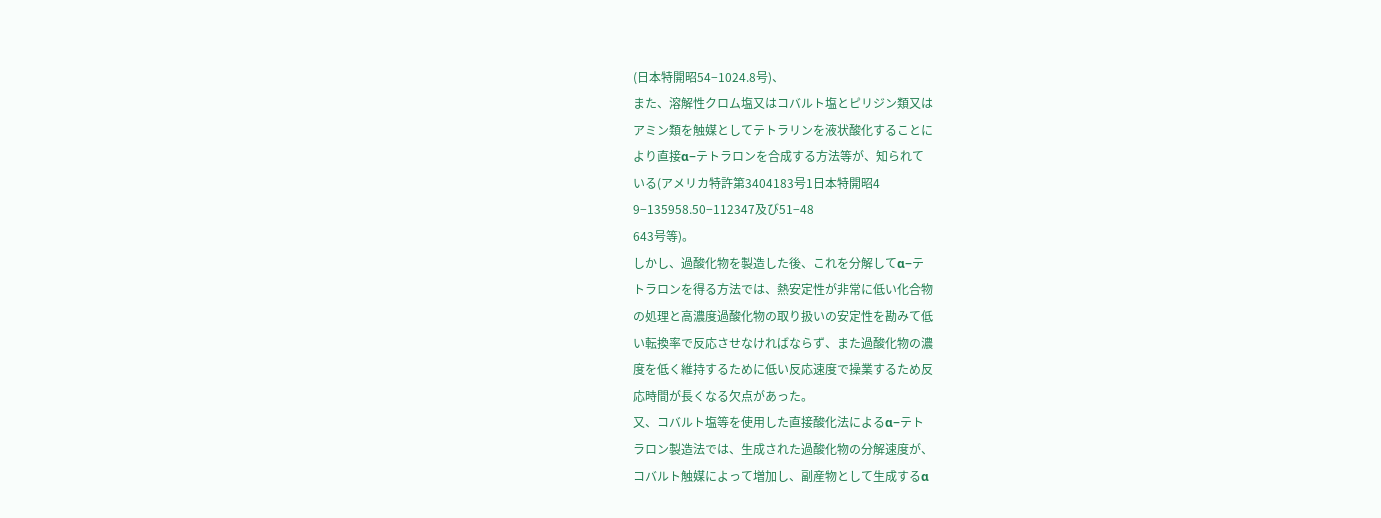(日本特開昭54−1024.8号)、
また、溶解性クロム塩又はコバルト塩とピリジン類又は
アミン類を触媒としてテトラリンを液状酸化することに
より直接α−テトラロンを合成する方法等が、知られて
いる(アメリカ特許第3404183号1日本特開昭4
9−135958.50−112347及び51−48
643号等)。
しかし、過酸化物を製造した後、これを分解してα−テ
トラロンを得る方法では、熱安定性が非常に低い化合物
の処理と高濃度過酸化物の取り扱いの安定性を勘みて低
い転換率で反応させなければならず、また過酸化物の濃
度を低く維持するために低い反応速度で操業するため反
応時間が長くなる欠点があった。
又、コバルト塩等を使用した直接酸化法によるα−テト
ラロン製造法では、生成された過酸化物の分解速度が、
コバルト触媒によって増加し、副産物として生成するα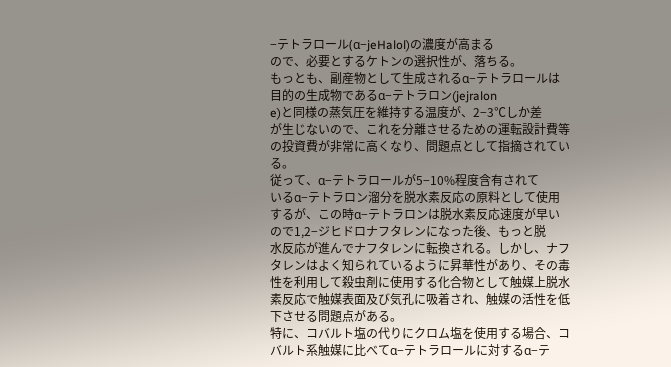−テトラロール(α−jeHalol)の濃度が高まる
ので、必要とするケトンの選択性が、落ちる。
もっとも、副産物として生成されるα−テトラロールは
目的の生成物であるα−テトラロン(jejralon
e)と同様の蒸気圧を維持する温度が、2−3℃しか差
が生じないので、これを分離させるための運転設計費等
の投資費が非常に高くなり、問題点として指摘されてい
る。
従って、α−テトラロールが5−10%程度含有されて
いるα−テトラロン溜分を脱水素反応の原料として使用
するが、この時α−テトラロンは脱水素反応速度が早い
ので1,2−ジヒドロナフタレンになった後、もっと脱
水反応が進んでナフタレンに転換される。しかし、ナフ
タレンはよく知られているように昇華性があり、その毒
性を利用して殺虫剤に使用する化合物として触媒上脱水
素反応で触媒表面及び気孔に吸着され、触媒の活性を低
下させる問題点がある。
特に、コバルト塩の代りにクロム塩を使用する場合、コ
バルト系触媒に比べてα−テトラロールに対するα−テ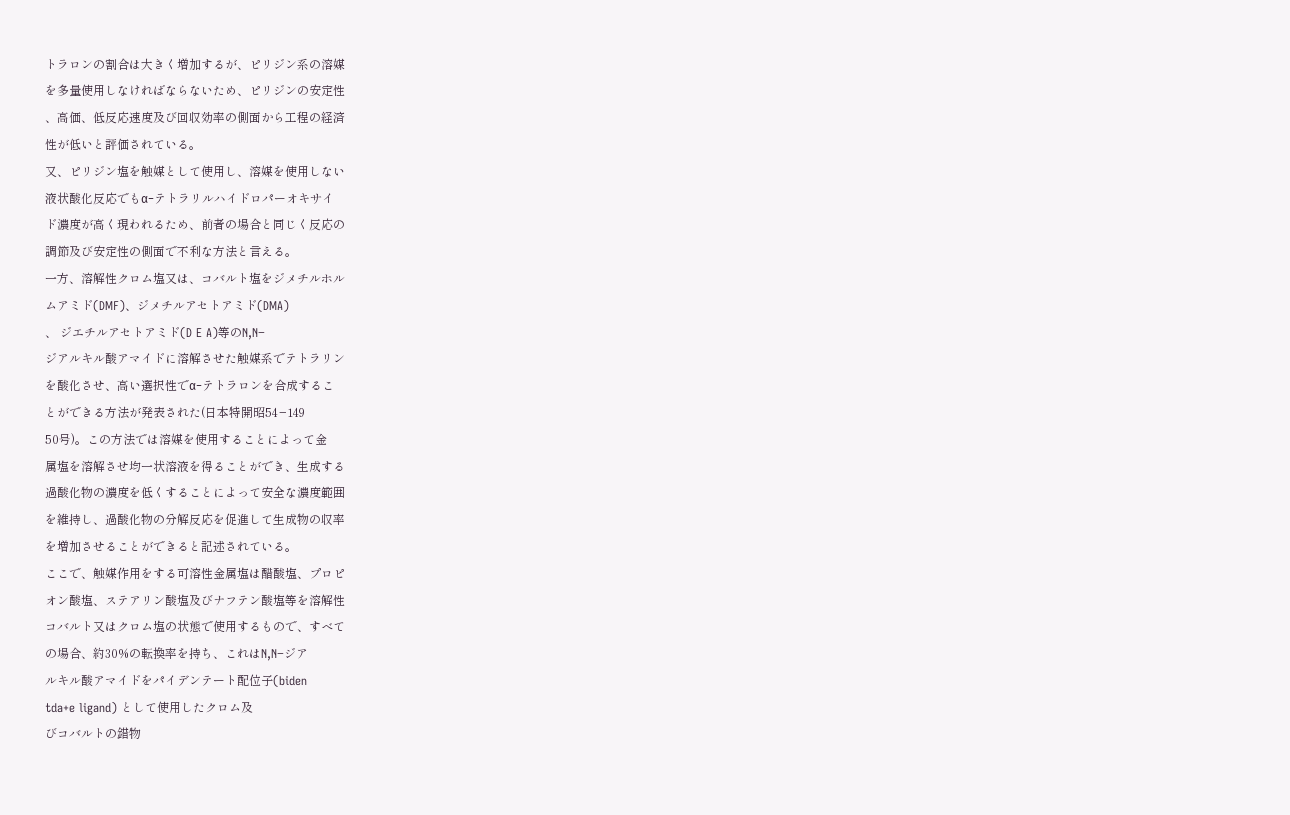トラロンの割合は大きく増加するが、ピリジン系の溶媒
を多量使用しなければならないため、ピリジンの安定性
、高価、低反応速度及び回収効率の側面から工程の経済
性が低いと評価されている。
又、ピリジン塩を触媒として使用し、溶媒を使用しない
液状酸化反応でもα−テトラリルハイドロパーオキサイ
ド濃度が高く現われるため、前者の場合と同じく反応の
調節及び安定性の側面で不利な方法と言える。
一方、溶解性クロム塩又は、コバルト塩をジメチルホル
ムアミド(DMF)、ジメチルアセトアミド(DMA)
、 ジエチルアセトアミド(D E A)等のN,N−
ジアルキル酸アマイドに溶解させた触媒系でテトラリン
を酸化させ、高い選択性でα−テトラロンを合成するこ
とができる方法が発表された(日本特開昭54−149
50号)。この方法では溶媒を使用することによって金
属塩を溶解させ均一状溶液を得ることができ、生成する
過酸化物の濃度を低くすることによって安全な濃度範囲
を維持し、過酸化物の分解反応を促進して生成物の収率
を増加させることができると記述されている。
ここで、触媒作用をする可溶性金属塩は醋酸塩、プロピ
オン酸塩、ステアリン酸塩及びナフテン酸塩等を溶解性
コバルト又はクロム塩の状態で使用するもので、すべて
の場合、約30%の転換率を持ち、これはN,N−ジア
ルキル酸アマイドをパイデンテート配位子(biden
tda+e ligand) として使用したクロム及
びコバルトの錯物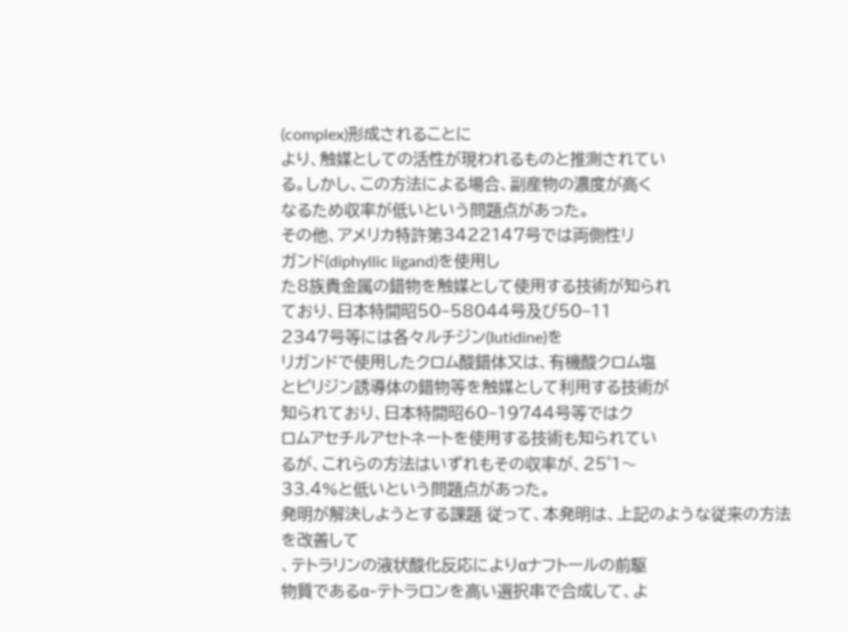(complex)形成されることに
より、触媒としての活性が現われるものと推測されてい
る。しかし、この方法による場合、副産物の濃度が高く
なるため収率が低いという問題点があった。
その他、アメリカ特許第3422147号では両側性リ
ガンド(diphyllic ligand)を使用し
た8族貴金属の錯物を触媒として使用する技術が知られ
ており、日本特開昭50−58044号及び50−11
2347号等には各々ルチジン(Iutidine)を
リガンドで使用したクロム酸錯体又は、有機酸クロム塩
とピリジン誘導体の錯物等を触媒として利用する技術が
知られており、日本特開昭60−19744号等ではク
ロムアセチルアセトネートを使用する技術も知られてい
るが、これらの方法はいずれもその収率が、25゜1〜
33.4%と低いという問題点があった。
発明が解決しようとする課題 従って、本発明は、上記のような従来の方法を改善して
、テトラリンの液状酸化反応によりαナフトールの前駆
物質であるα−テトラロンを高い選択串で合成して、よ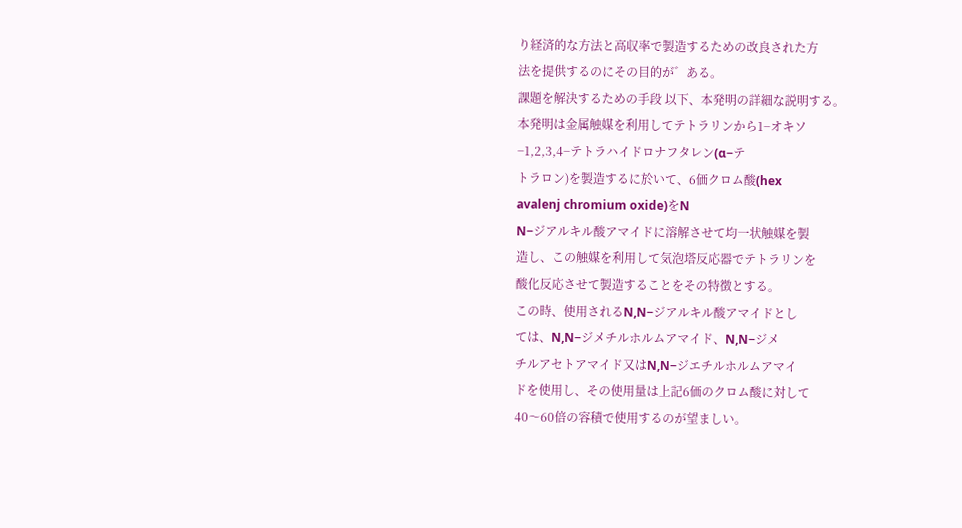り経済的な方法と高収率で製造するための改良された方
法を提供するのにその目的が゛ある。
課題を解決するための手段 以下、本発明の詳細な説明する。
本発明は金属触媒を利用してテトラリンから1−オキソ
−1,2,3,4−テトラハイドロナフタレン(α−テ
トラロン)を製造するに於いて、6価クロム酸(hex
avalenj chromium oxide)をN
N−ジアルキル酸アマイドに溶解させて均一状触媒を製
造し、この触媒を利用して気泡塔反応器でテトラリンを
酸化反応させて製造することをその特徴とする。
この時、使用されるN,N−ジアルキル酸アマイドとし
ては、N,N−ジメチルホルムアマイド、N,N−ジメ
チルアセトアマイド又はN,N−ジエチルホルムアマイ
ドを使用し、その使用量は上記6価のクロム酸に対して
40〜60倍の容積で使用するのが望ましい。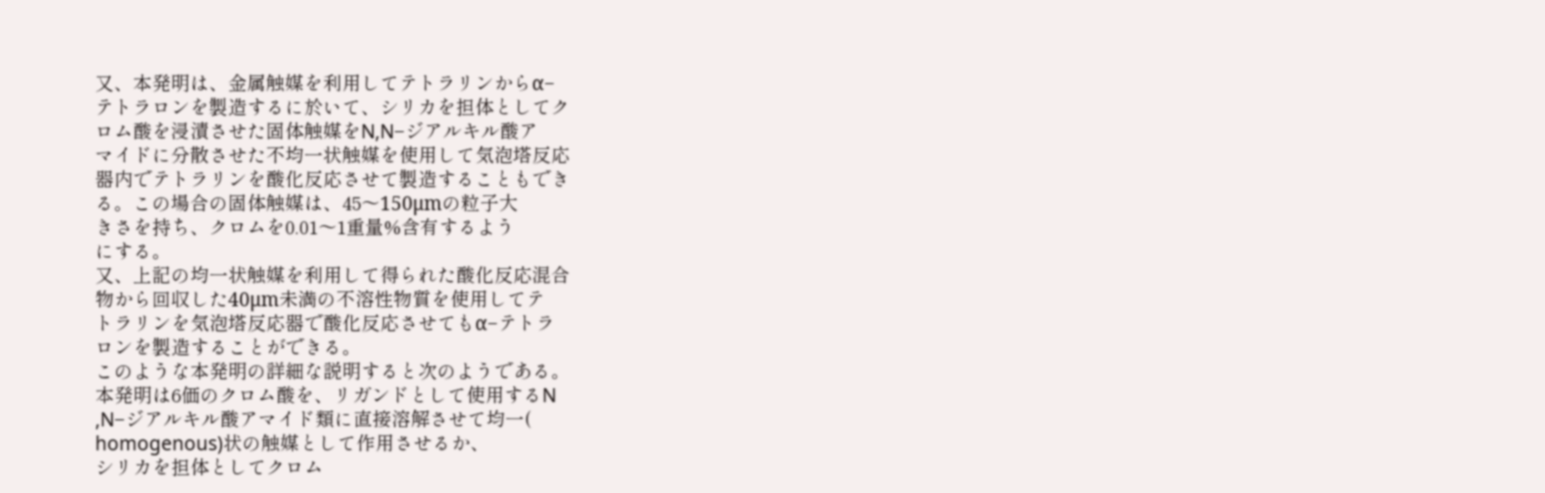又、本発明は、金属触媒を利用してテトラリンからα−
テトラロンを製造するに於いて、シリカを担体としてク
ロム酸を浸漬させた固体触媒をN,N−ジアルキル酸ア
マイドに分散させた不均一状触媒を使用して気泡塔反応
器内でテトラリンを酸化反応させて製造することもでき
る。この場合の固体触媒は、45〜150μmの粒子大
きさを持ち、クロムを0.01〜1重量%含有するよう
にする。
又、上記の均一状触媒を利用して得られた酸化反応混合
物から回収した40μm未満の不溶性物質を使用してテ
トラリンを気泡塔反応器で酸化反応させてもα−テトラ
ロンを製造することができる。
このような本発明の詳細な説明すると次のようである。
本発明は6価のクロム酸を、リガンドとして使用するN
,N−ジアルキル酸アマイド類に直接溶解させて均一(
homogenous)状の触媒として作用させるか、
シリカを担体としてクロム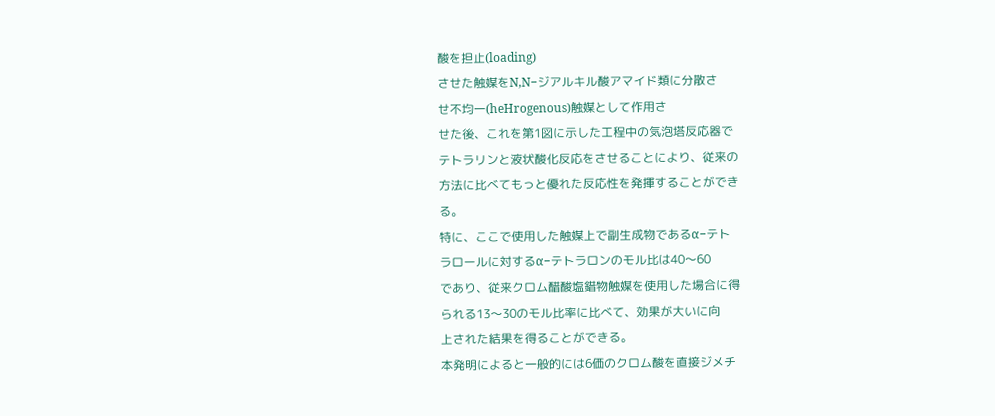酸を担止(loading)
させた触媒をN,N−ジアルキル酸アマイド類に分散さ
せ不均一(heHrogenous)触媒として作用さ
せた後、これを第1図に示した工程中の気泡塔反応器で
テトラリンと液状酸化反応をさせることにより、従来の
方法に比べてもっと優れた反応性を発揮することができ
る。
特に、ここで使用した触媒上で副生成物であるα−テト
ラロールに対するα−テトラロンのモル比は40〜60
であり、従来クロム醋酸塩錯物触媒を使用した場合に得
られる13〜30のモル比率に比べて、効果が大いに向
上された結果を得ることができる。
本発明によると一般的には6価のクロム酸を直接ジメチ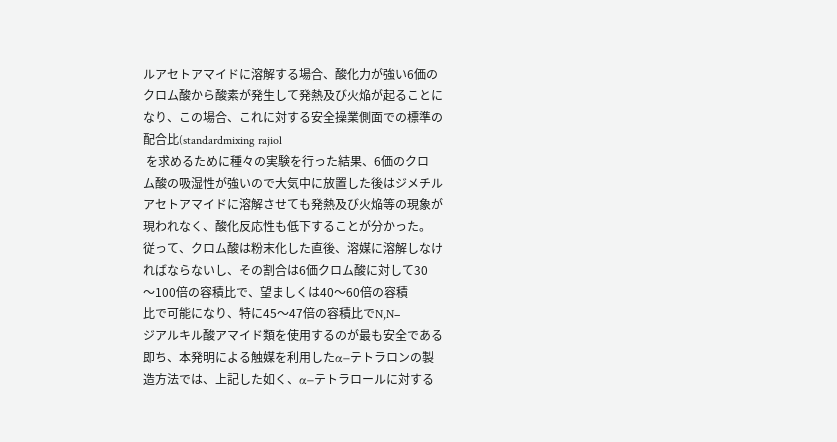ルアセトアマイドに溶解する場合、酸化力が強い6価の
クロム酸から酸素が発生して発熱及び火焔が起ることに
なり、この場合、これに対する安全操業側面での標準の
配合比(standardmixing rajiol
 を求めるために種々の実験を行った結果、6価のクロ
ム酸の吸湿性が強いので大気中に放置した後はジメチル
アセトアマイドに溶解させても発熱及び火焔等の現象が
現われなく、酸化反応性も低下することが分かった。
従って、クロム酸は粉末化した直後、溶媒に溶解しなけ
ればならないし、その割合は6価クロム酸に対して30
〜100倍の容積比で、望ましくは40〜60倍の容積
比で可能になり、特に45〜47倍の容積比でN,N−
ジアルキル酸アマイド類を使用するのが最も安全である
即ち、本発明による触媒を利用したα−テトラロンの製
造方法では、上記した如く、α−テトラロールに対する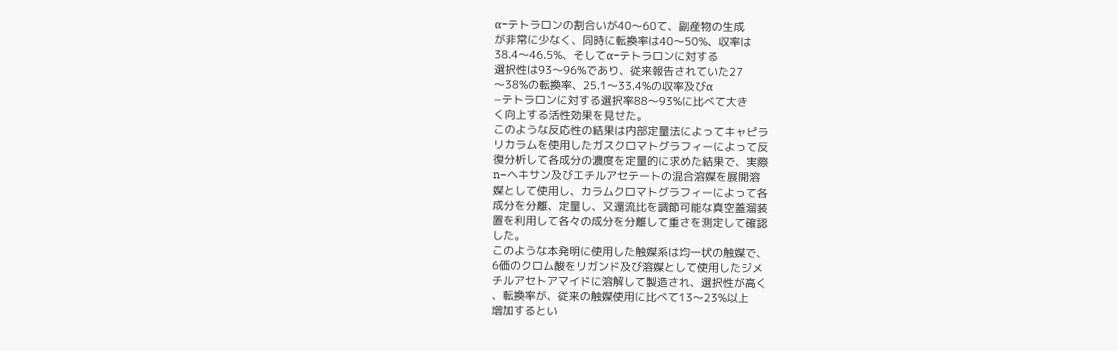α−テトラロンの割合いが40〜60て、副産物の生成
が非常に少なく、同時に転換率は40〜50%、収率は
38.4〜46.5%、そしてα−テトラロンに対する
選択性は93〜96%であり、従来報告されていた27
〜38%の転換率、25.1〜33.4%の収率及びα
−テトラロンに対する選択率88〜93%に比べて大き
く向上する活性効果を見せた。
このような反応性の結果は内部定量法によってキャピラ
リカラムを使用したガスクロマトグラフィーによって反
復分析して各成分の濃度を定量的に求めた結果で、実際
n−ヘキサン及びエチルアセテートの混合溶媒を展開溶
媒として使用し、カラムクロマトグラフィーによって各
成分を分離、定量し、又還流比を調節可能な真空蓋溜装
置を利用して各々の成分を分離して重さを測定して確認
した。
このような本発明に使用した触媒系は均一状の触媒で、
6価のクロム酸をリガンド及び溶媒として使用したジメ
チルアセトアマイドに溶解して製造され、選択性が高く
、転換率が、従来の触媒使用に比べて13〜23%以上
増加するとい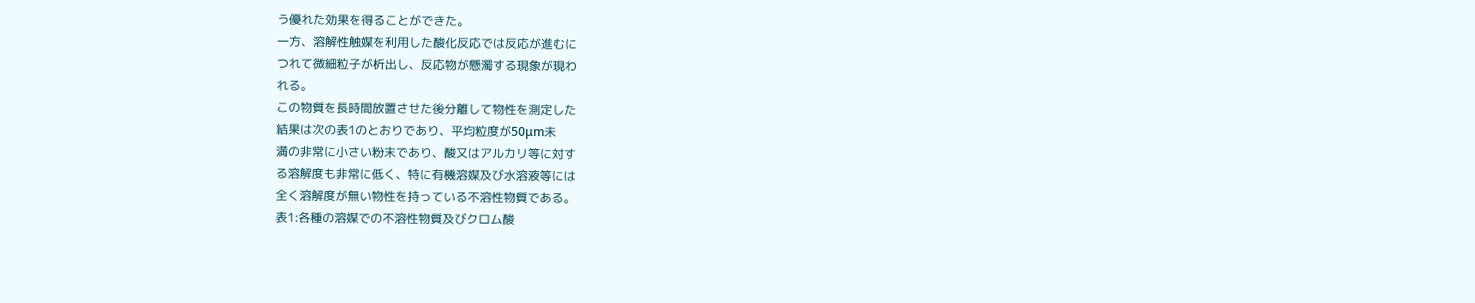う優れた効果を得ることができた。
一方、溶解性触媒を利用した酸化反応では反応が進むに
つれて微細粒子が析出し、反応物が懸濁する現象が現わ
れる。
この物質を長時間放置させた後分離して物性を測定した
結果は次の表1のとおりであり、平均粒度が50μm未
満の非常に小さい粉末であり、酸又はアルカリ等に対す
る溶解度も非常に低く、特に有機溶媒及び水溶液等には
全く溶解度が無い物性を持っている不溶性物質である。
表1:各種の溶媒での不溶性物質及びクロム酸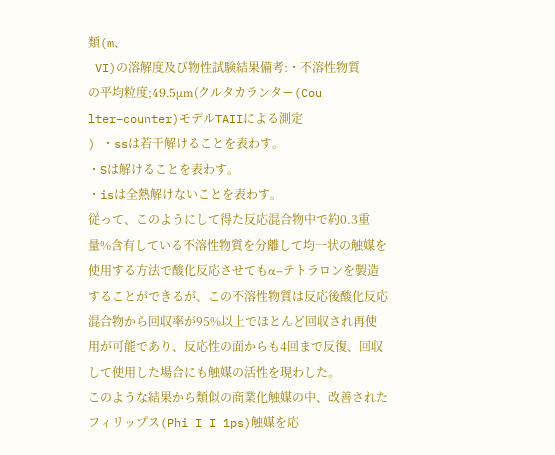類(m、
 VI)の溶解度及び物性試験結果備考:・不溶性物質
の平均粒度;49.5μm(クルタカランター(Cou
lter−counter)モデルTAIIによる測定
) ・ssは若干解けることを表わす。
・Sは解けることを表わす。
・isは全熱解けないことを表わす。
従って、このようにして得た反応混合物中で約0.3重
量%含有している不溶性物質を分離して均一状の触媒を
使用する方法で酸化反応させてもα−テトラロンを製造
することができるが、この不溶性物質は反応後酸化反応
混合物から回収率が95%以上でほとんど回収され再使
用が可能であり、反応性の面からも4回まで反復、回収
して使用した場合にも触媒の活性を現わした。
このような結果から類似の商業化触媒の中、改善された
フィリップス(Phi I I 1ps)触媒を応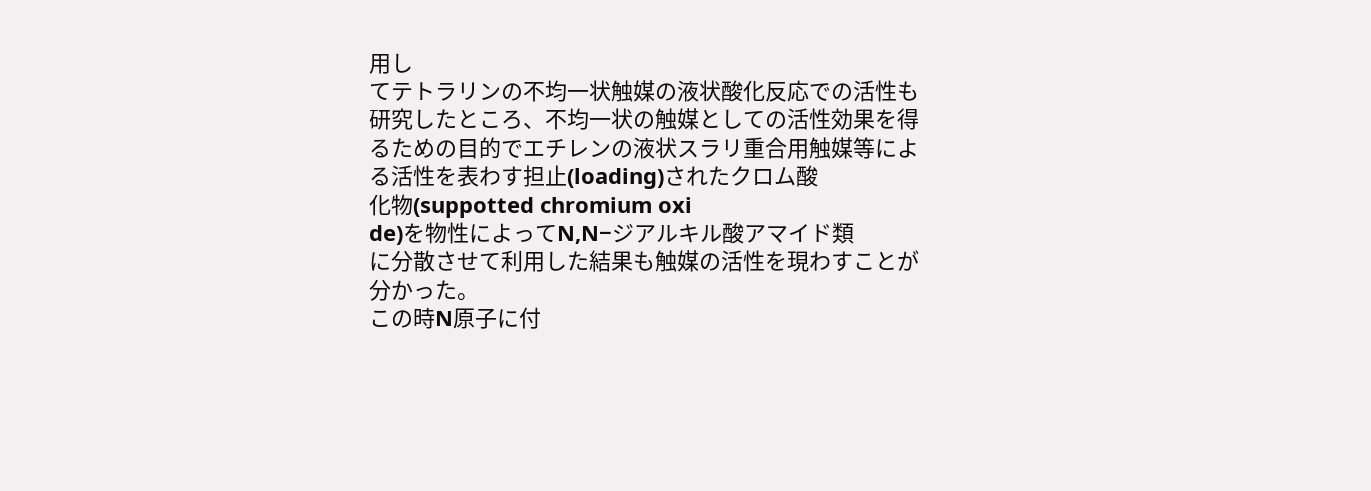用し
てテトラリンの不均一状触媒の液状酸化反応での活性も
研究したところ、不均一状の触媒としての活性効果を得
るための目的でエチレンの液状スラリ重合用触媒等によ
る活性を表わす担止(loading)されたクロム酸
化物(suppotted chromium oxi
de)を物性によってN,N−ジアルキル酸アマイド類
に分散させて利用した結果も触媒の活性を現わすことが
分かった。
この時N原子に付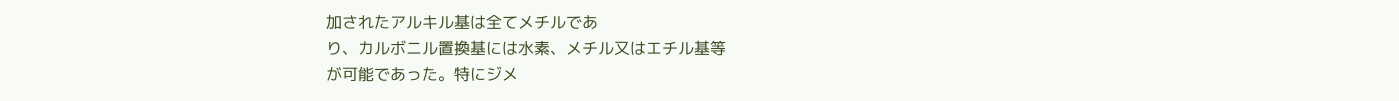加されたアルキル基は全てメチルであ
り、カルボニル置換基には水素、メチル又はエチル基等
が可能であった。特にジメ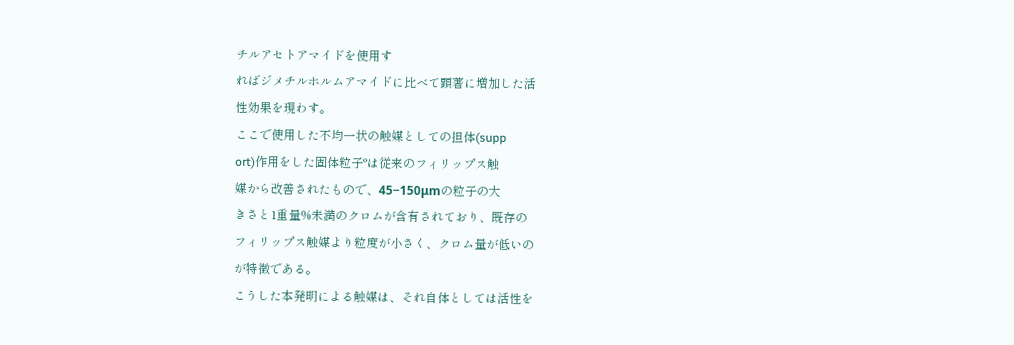チルアセトアマイドを使用す
ればジメチルホルムアマイドに比べて顕著に増加した活
性効果を現わす。
ここで使用した不均一状の触媒としての担体(supp
ort)作用をした固体粒子°は従来のフィリップス触
媒から改善されたもので、45−150μmの粒子の大
きさと1重量%未満のクロムが含有されており、既存の
フィリップス触媒より粒度が小さく、クロム量が低いの
が特徴である。
こうした本発明による触媒は、それ自体としては活性を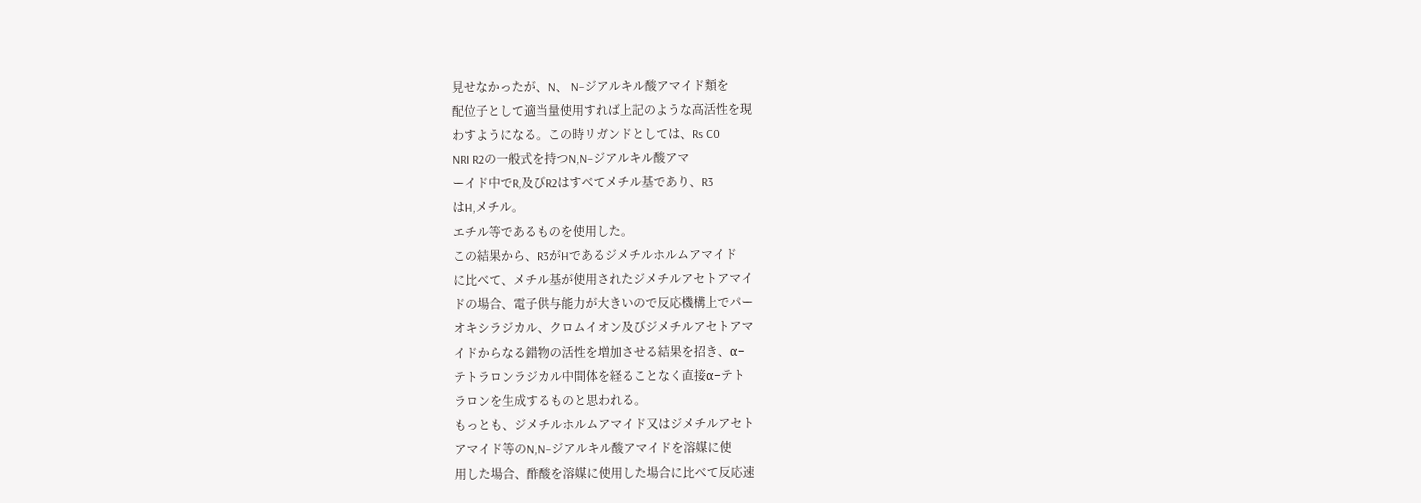見せなかったが、N、 N−ジアルキル酸アマイド類を
配位子として適当量使用すれば上記のような高活性を現
わすようになる。この時リガンドとしては、Rs C0
NRI R2の一般式を持つN,N−ジアルキル酸アマ
ーイド中でR,及びR2はすべてメチル基であり、R3
はH,メチル。
エチル等であるものを使用した。
この結果から、R3がHであるジメチルホルムアマイド
に比べて、メチル基が使用されたジメチルアセトアマイ
ドの場合、電子供与能力が大きいので反応機構上でパー
オキシラジカル、クロムイオン及びジメチルアセトアマ
イドからなる錯物の活性を増加させる結果を招き、α−
テトラロンラジカル中間体を経ることなく直接α−テト
ラロンを生成するものと思われる。
もっとも、ジメチルホルムアマイド又はジメチルアセト
アマイド等のN,N−ジアルキル酸アマイドを溶媒に使
用した場合、酢酸を溶媒に使用した場合に比べて反応速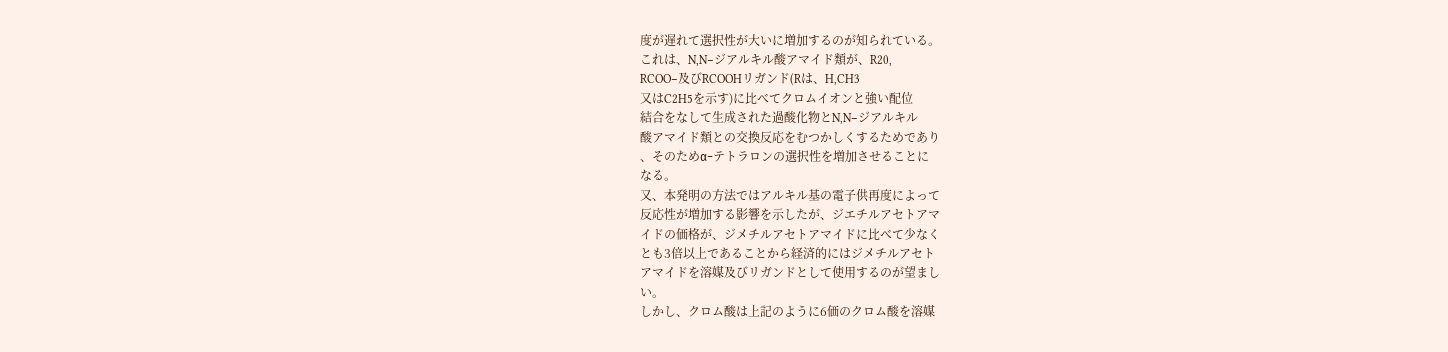度が遅れて選択性が大いに増加するのが知られている。
これは、N,N−ジアルキル酸アマイド類が、R20,
RCOO−及びRCOOHリガンド(Rは、H,CH3
又はC2H5を示す)に比べてクロムイオンと強い配位
結合をなして生成された過酸化物とN,N−ジアルキル
酸アマイド類との交換反応をむつかしくするためであり
、そのためα−テトラロンの選択性を増加させることに
なる。
又、本発明の方法ではアルキル基の電子供再度によって
反応性が増加する影響を示したが、ジエチルアセトアマ
イドの価格が、ジメチルアセトアマイドに比べて少なく
とも3倍以上であることから経済的にはジメチルアセト
アマイドを溶媒及びリガンドとして使用するのが望まし
い。
しかし、クロム酸は上記のように6価のクロム酸を溶媒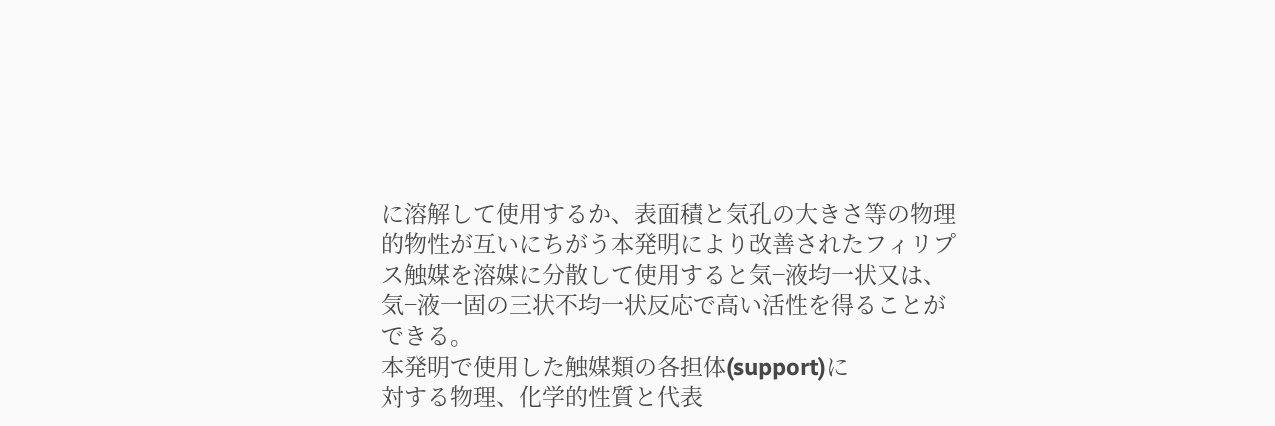に溶解して使用するか、表面積と気孔の大きさ等の物理
的物性が互いにちがう本発明により改善されたフィリプ
ス触媒を溶媒に分散して使用すると気−液均一状又は、
気−液一固の三状不均一状反応で高い活性を得ることが
できる。
本発明で使用した触媒類の各担体(support)に
対する物理、化学的性質と代表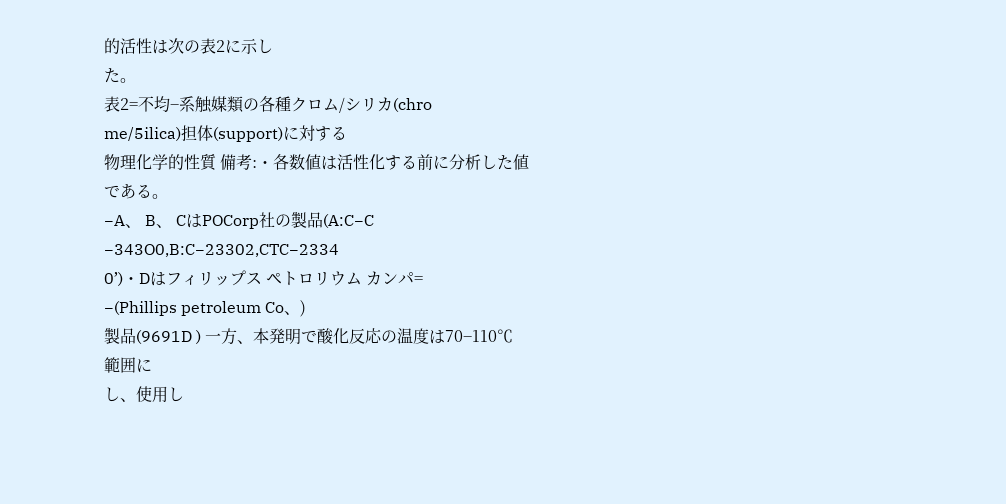的活性は次の表2に示し
た。
表2=不均−系触媒類の各種クロム/シリカ(chro
me/5ilica)担体(support)に対する
物理化学的性質 備考:・各数値は活性化する前に分析した値である。
−A、 B、 CはPOCorp社の製品(A:C−C
−343O0,B:C−23302,CTC−2334
0’)・Dはフィリップス ペトロリウム カンパ=
−(Phillips petroleum Co、)
製品(9691D ) 一方、本発明で酸化反応の温度は70−110℃範囲に
し、使用し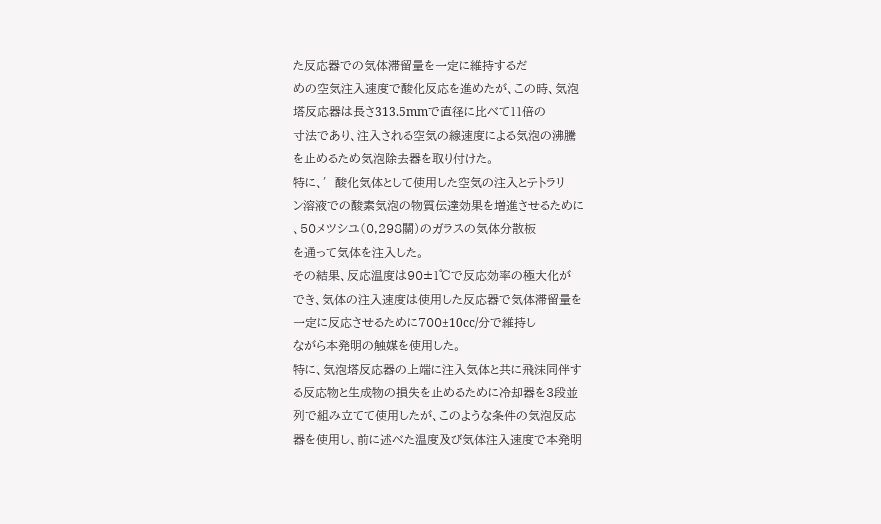た反応器での気体滞留量を一定に維持するだ
めの空気注入速度で酸化反応を進めたが、この時、気泡
塔反応器は長さ313.5mmで直径に比べて11倍の
寸法であり、注入される空気の線速度による気泡の沸騰
を止めるため気泡除去器を取り付けた。
特に、′酸化気体として使用した空気の注入とテトラリ
ン溶液での酸素気泡の物質伝達効果を増進させるために
、50メツシユ(0,298關)のガラスの気体分散板
を通って気体を注入した。
その結果、反応温度は90±1℃で反応効率の極大化が
でき、気体の注入速度は使用した反応器で気体滞留量を
一定に反応させるために700±10cc/分で維持し
ながら本発明の触媒を使用した。
特に、気泡塔反応器の上端に注入気体と共に飛沫同伴す
る反応物と生成物の損失を止めるために冷却器を3段並
列で組み立てて使用したが、このような条件の気泡反応
器を使用し、前に述べた温度及び気体注入速度で本発明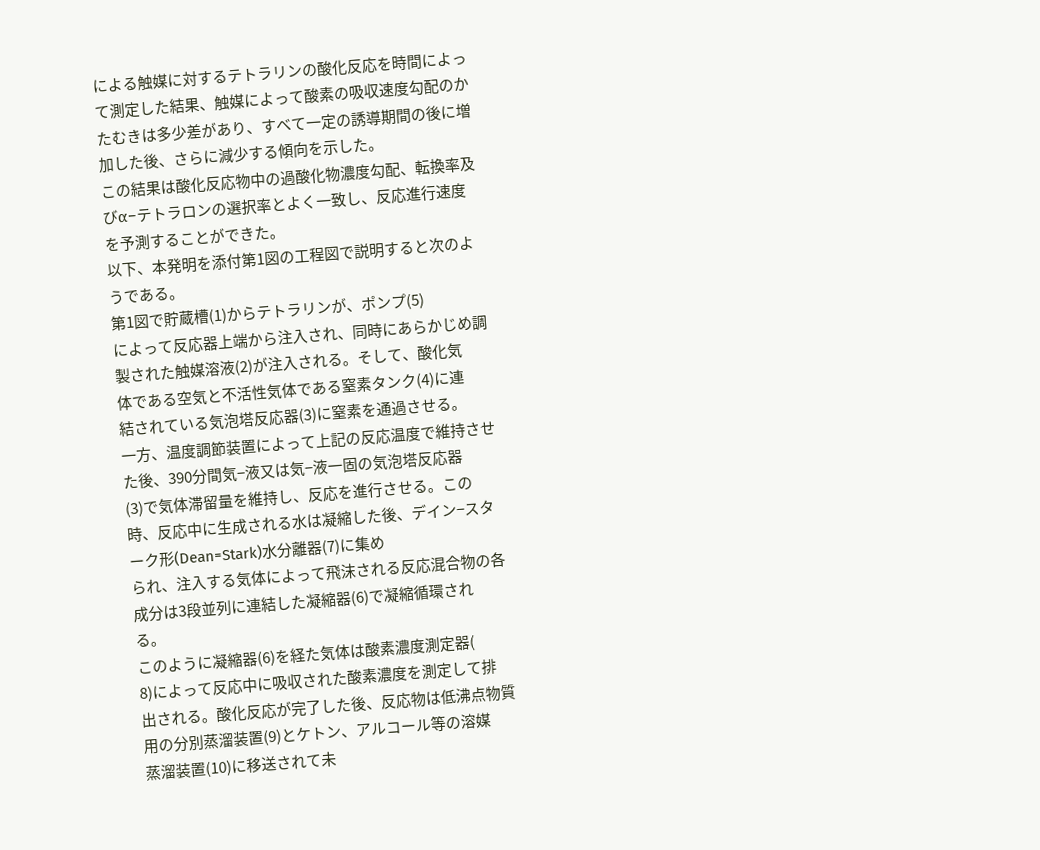による触媒に対するテトラリンの酸化反応を時間によっ
て測定した結果、触媒によって酸素の吸収速度勾配のか
たむきは多少差があり、すべて一定の誘導期間の後に増
加した後、さらに減少する傾向を示した。
この結果は酸化反応物中の過酸化物濃度勾配、転換率及
びα−テトラロンの選択率とよく一致し、反応進行速度
を予測することができた。
以下、本発明を添付第1図の工程図で説明すると次のよ
うである。
第1図で貯蔵槽(1)からテトラリンが、ポンプ(5)
によって反応器上端から注入され、同時にあらかじめ調
製された触媒溶液(2)が注入される。そして、酸化気
体である空気と不活性気体である窒素タンク(4)に連
結されている気泡塔反応器(3)に窒素を通過させる。
一方、温度調節装置によって上記の反応温度で維持させ
た後、390分間気−液又は気−液一固の気泡塔反応器
(3)で気体滞留量を維持し、反応を進行させる。この
時、反応中に生成される水は凝縮した後、デイン−スタ
ーク形(Dean=Stark)水分離器(7)に集め
られ、注入する気体によって飛沫される反応混合物の各
成分は3段並列に連結した凝縮器(6)で凝縮循環され
る。
このように凝縮器(6)を経た気体は酸素濃度測定器(
8)によって反応中に吸収された酸素濃度を測定して排
出される。酸化反応が完了した後、反応物は低沸点物質
用の分別蒸溜装置(9)とケトン、アルコール等の溶媒
蒸溜装置(10)に移送されて未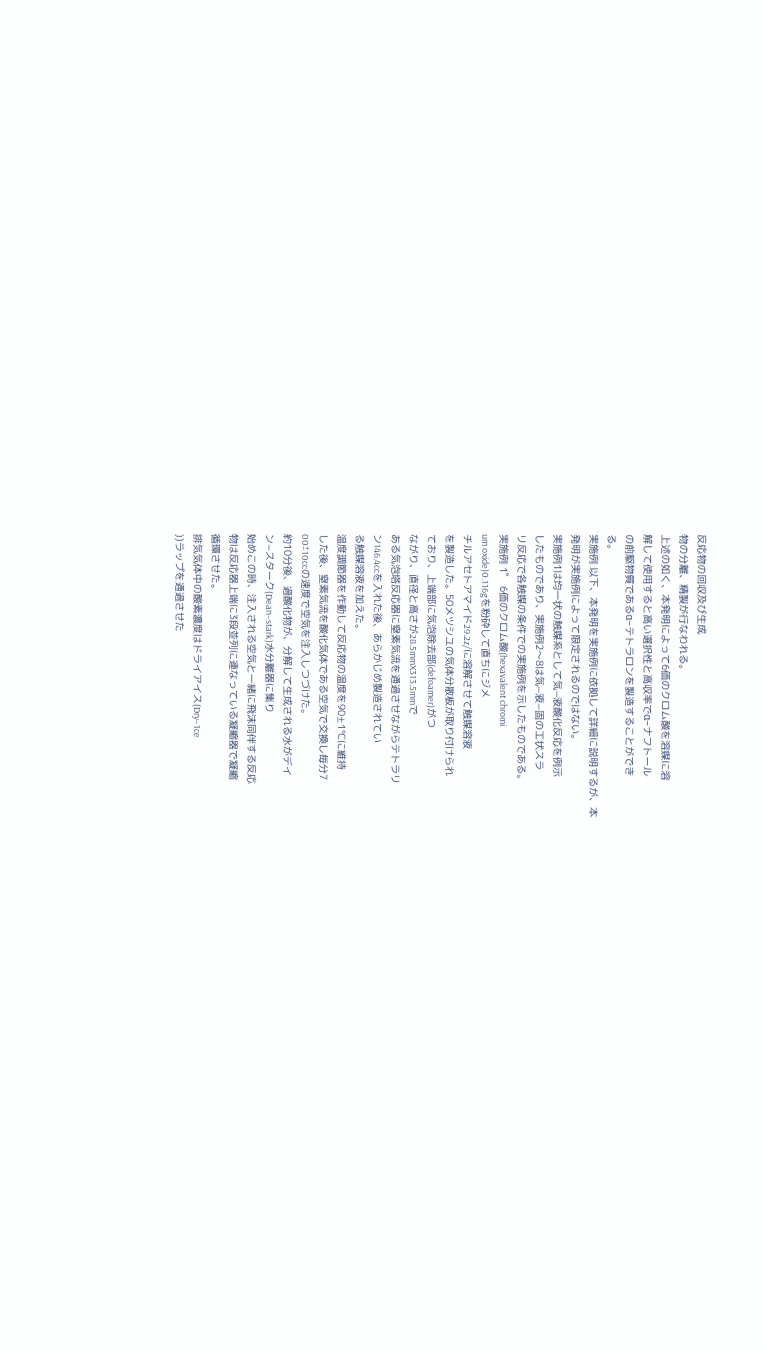反応物の回収及び生成
物の分離、精製が行なわれる。
上述の如く、本発明によって6価のクロム酸を溶媒に溶
解して使用すると高い選択性と高収率でα−ナフトール
の前駆物質であるα−テトラロンを製造することができ
る。
実施例 以下、本発明を実施例に依拠して詳細に説明するが、本
発明が実施例によって限定されるのではない。
実施例1は均一状の触媒系として気−液酸化反応を例示
したものであり、実施例2〜8は気−液−固の工状スラ
リ反応で各触媒の条件での実施例を示したものである。
実施例 1゜ 6価のクロム酸(hexavalent chromi
um oxide)0.116gを粉砕して直ちにジメ
チルアセトアマイド29.2z/に溶解させて触媒溶液
を製造した。50メツシユの気体分散板が取り付けられ
ており、上端部に気泡除去部(defoamer)がつ
ながり、直径と高さが28.5mmX313.5mmで
ある気泡塔反応器に窒素気流を通過させながらテトラリ
ン146.4ccを入れた後、あらかじめ製造されてい
る触媒溶液を加えた。
温度調節器を作動して反応物の温度を90±1℃に維持
した後、窒素気流を酸化気体である空気で交換し毎分7
00±10ccの速度で空気を注入しつづけた。
約10分後、過酸化物が、分解して生成される水がデイ
ン−スターク(Dean−stark)水分離器に集り
始めこの時、注入される空気と一緒に飛沫同伴する反応
物は反応器上端に3段並列に連なっている凝縮器で凝縮
循環させた。
排気気体中の酸素濃度はドライアイス(Dry−1ce
))ラップを通過させた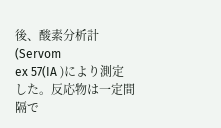後、酸素分析計(Servom
ex 57(IA )により測定した。反応物は一定間
隔で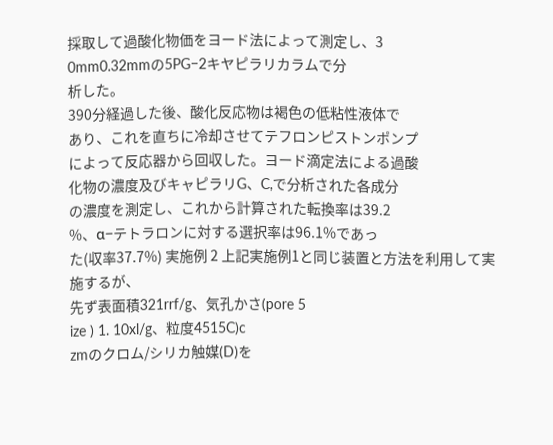採取して過酸化物価をヨード法によって測定し、3
0mm0.32mmの5PG−2キヤピラリカラムで分
析した。
390分経過した後、酸化反応物は褐色の低粘性液体で
あり、これを直ちに冷却させてテフロンピストンポンプ
によって反応器から回収した。ヨード滴定法による過酸
化物の濃度及びキャピラリG、C,で分析された各成分
の濃度を測定し、これから計算された転換率は39.2
%、α−テトラロンに対する選択率は96.1%であっ
た(収率37.7%) 実施例 2 上記実施例1と同じ装置と方法を利用して実施するが、
先ず表面積321rrf/g、気孔かさ(pore 5
ize ) 1. 10xl/g、粒度4515C)c
zmのクロム/シリカ触媒(D)を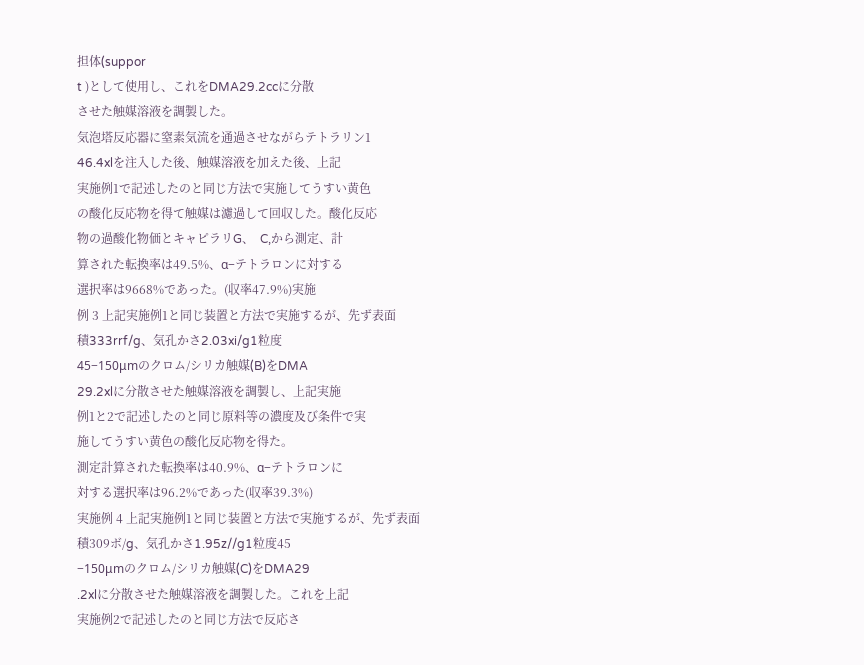担体(suppor
t )として使用し、これをDMA29.2ccに分散
させた触媒溶液を調製した。
気泡塔反応器に窒素気流を通過させながらテトラリン1
46.4xlを注入した後、触媒溶液を加えた後、上記
実施例1で記述したのと同じ方法で実施してうすい黄色
の酸化反応物を得て触媒は濾過して回収した。酸化反応
物の過酸化物価とキャピラリG、  C,から測定、計
算された転換率は49.5%、α−テトラロンに対する
選択率は9668%であった。(収率47.9%)実施
例 3 上記実施例1と同じ装置と方法で実施するが、先ず表面
積333rrf/g、気孔かさ2.03xi/g1粒度
45−150μmのクロム/シリカ触媒(B)をDMA
29.2xlに分散させた触媒溶液を調製し、上記実施
例1と2で記述したのと同じ原料等の濃度及び条件で実
施してうすい黄色の酸化反応物を得た。
測定計算された転換率は40.9%、α−テトラロンに
対する選択率は96.2%であった(収率39.3%)
実施例 4 上記実施例1と同じ装置と方法で実施するが、先ず表面
積309ボ/g、気孔かさ1.95z//g1粒度45
−150μmのクロム/シリカ触媒(C)をDMA29
.2xlに分散させた触媒溶液を調製した。これを上記
実施例2で記述したのと同じ方法で反応さ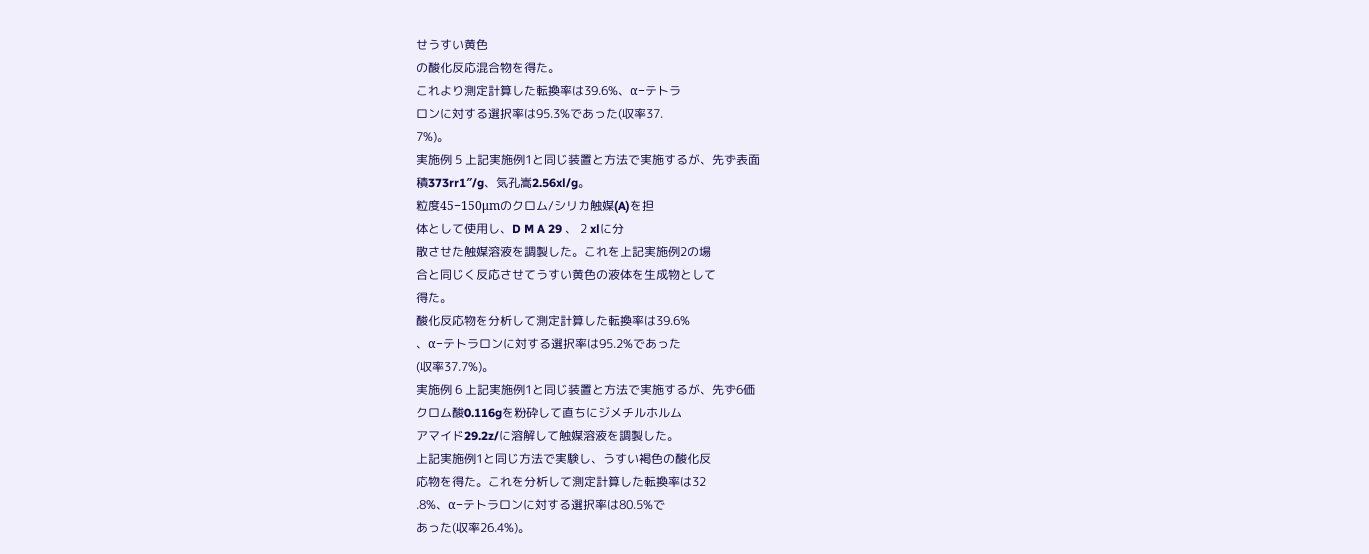せうすい黄色
の酸化反応混合物を得た。
これより測定計算した転換率は39.6%、α−テトラ
ロンに対する選択率は95.3%であった(収率37.
7%)。
実施例 5 上記実施例1と同じ装置と方法で実施するが、先ず表面
積373rr1″/g、気孔嵩2.56xl/g。
粒度45−150μmのクロム/シリカ触媒(A)を担
体として使用し、D M A 29 、 2 xlに分
散させた触媒溶液を調製した。これを上記実施例2の場
合と同じく反応させてうすい黄色の液体を生成物として
得た。
酸化反応物を分析して測定計算した転換率は39.6%
、α−テトラロンに対する選択率は95.2%であった
(収率37.7%)。
実施例 6 上記実施例1と同じ装置と方法で実施するが、先ず6価
クロム酸0.116gを粉砕して直ちにジメチルホルム
アマイド29.2z/に溶解して触媒溶液を調製した。
上記実施例1と同じ方法で実験し、うすい褐色の酸化反
応物を得た。これを分析して測定計算した転換率は32
.8%、α−テトラロンに対する選択率は80.5%で
あった(収率26.4%)。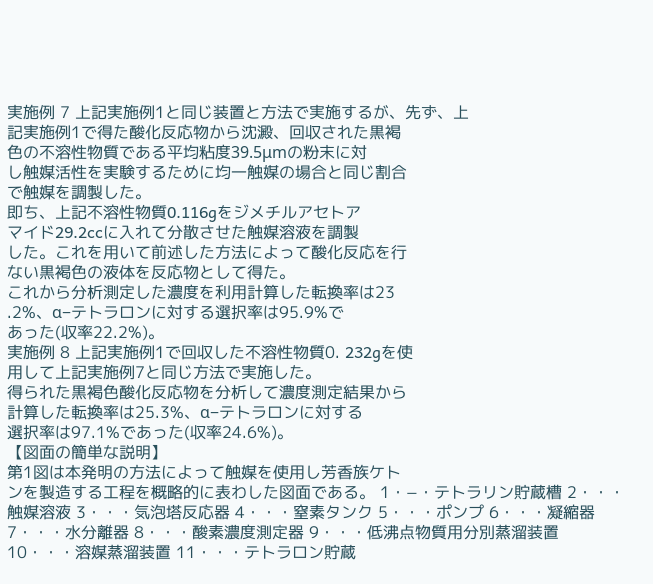実施例 7 上記実施例1と同じ装置と方法で実施するが、先ず、上
記実施例1で得た酸化反応物から沈澱、回収された黒褐
色の不溶性物質である平均粘度39.5μmの粉末に対
し触媒活性を実験するために均一触媒の場合と同じ割合
で触媒を調製した。
即ち、上記不溶性物質0.116gをジメチルアセトア
マイド29.2ccに入れて分散させた触媒溶液を調製
した。これを用いて前述した方法によって酸化反応を行
ない黒褐色の液体を反応物として得た。
これから分析測定した濃度を利用計算した転換率は23
.2%、α−テトラロンに対する選択率は95.9%で
あった(収率22.2%)。
実施例 8 上記実施例1で回収した不溶性物質0. 232gを使
用して上記実施例7と同じ方法で実施した。
得られた黒褐色酸化反応物を分析して濃度測定結果から
計算した転換率は25.3%、α−テトラロンに対する
選択率は97.1%であった(収率24.6%)。
【図面の簡単な説明】
第1図は本発明の方法によって触媒を使用し芳香族ケト
ンを製造する工程を概略的に表わした図面である。 1・−・テトラリン貯蔵槽 2・・・触媒溶液 3・・・気泡塔反応器 4・・・窒素タンク 5・・・ポンプ 6・・・凝縮器 7・・・水分離器 8・・・酸素濃度測定器 9・・・低沸点物質用分別蒸溜装置 10・・・溶媒蒸溜装置 11・・・テトラロン貯蔵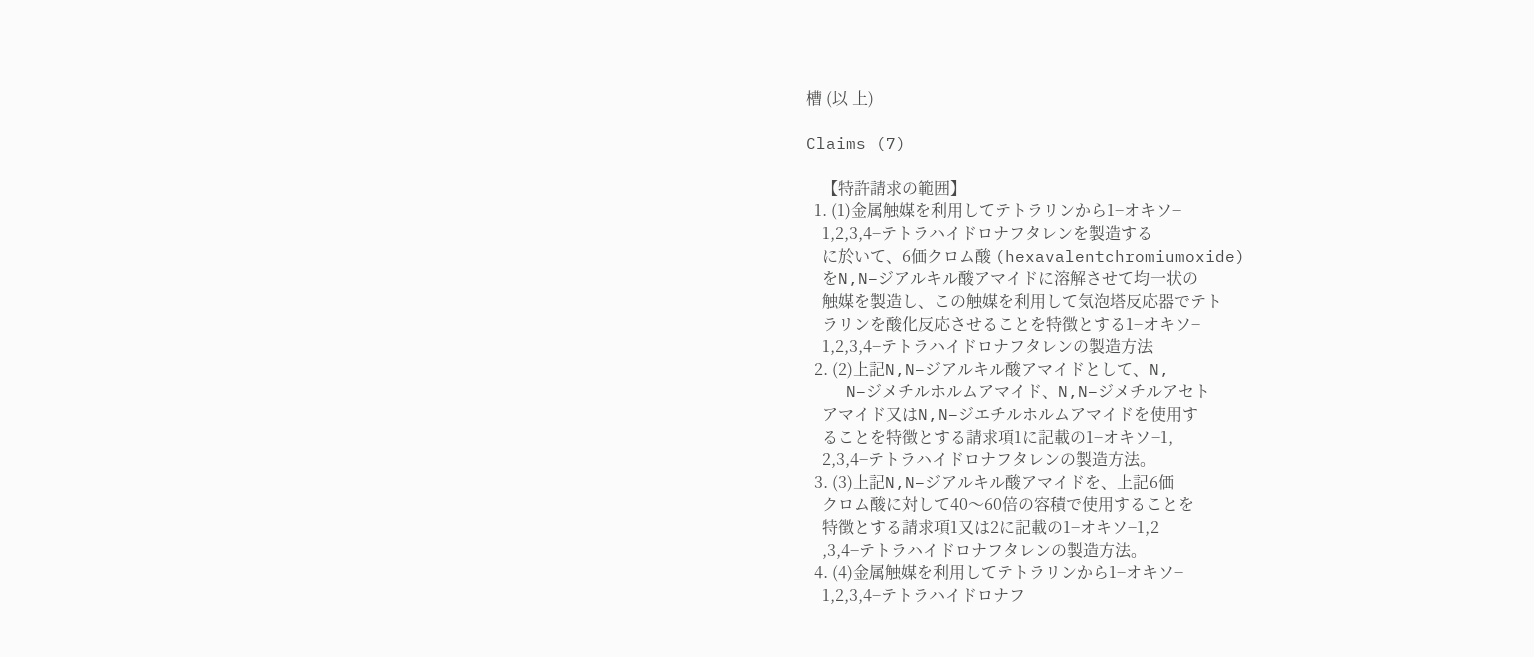槽 (以 上)

Claims (7)

    【特許請求の範囲】
  1. (1)金属触媒を利用してテトラリンから1−オキソ−
    1,2,3,4−テトラハイドロナフタレンを製造する
    に於いて、6価クロム酸 (hexavalentchromiumoxide)
    をN,N−ジアルキル酸アマイドに溶解させて均一状の
    触媒を製造し、この触媒を利用して気泡塔反応器でテト
    ラリンを酸化反応させることを特徴とする1−オキソ−
    1,2,3,4−テトラハイドロナフタレンの製造方法
  2. (2)上記N,N−ジアルキル酸アマイドとして、N,
    N−ジメチルホルムアマイド、N,N−ジメチルアセト
    アマイド又はN,N−ジエチルホルムアマイドを使用す
    ることを特徴とする請求項1に記載の1−オキソ−1,
    2,3,4−テトラハイドロナフタレンの製造方法。
  3. (3)上記N,N−ジアルキル酸アマイドを、上記6価
    クロム酸に対して40〜60倍の容積で使用することを
    特徴とする請求項1又は2に記載の1−オキソ−1,2
    ,3,4−テトラハイドロナフタレンの製造方法。
  4. (4)金属触媒を利用してテトラリンから1−オキソ−
    1,2,3,4−テトラハイドロナフ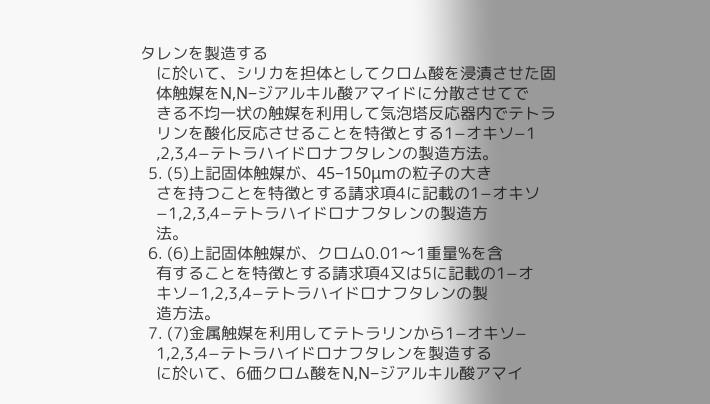タレンを製造する
    に於いて、シリカを担体としてクロム酸を浸漬させた固
    体触媒をN,N−ジアルキル酸アマイドに分散させてで
    きる不均一状の触媒を利用して気泡塔反応器内でテトラ
    リンを酸化反応させることを特徴とする1−オキソ−1
    ,2,3,4−テトラハイドロナフタレンの製造方法。
  5. (5)上記固体触媒が、45−150μmの粒子の大き
    さを持つことを特徴とする請求項4に記載の1−オキソ
    −1,2,3,4−テトラハイドロナフタレンの製造方
    法。
  6. (6)上記固体触媒が、クロム0.01〜1重量%を含
    有することを特徴とする請求項4又は5に記載の1−オ
    キソ−1,2,3,4−テトラハイドロナフタレンの製
    造方法。
  7. (7)金属触媒を利用してテトラリンから1−オキソ−
    1,2,3,4−テトラハイドロナフタレンを製造する
    に於いて、6価クロム酸をN,N−ジアルキル酸アマイ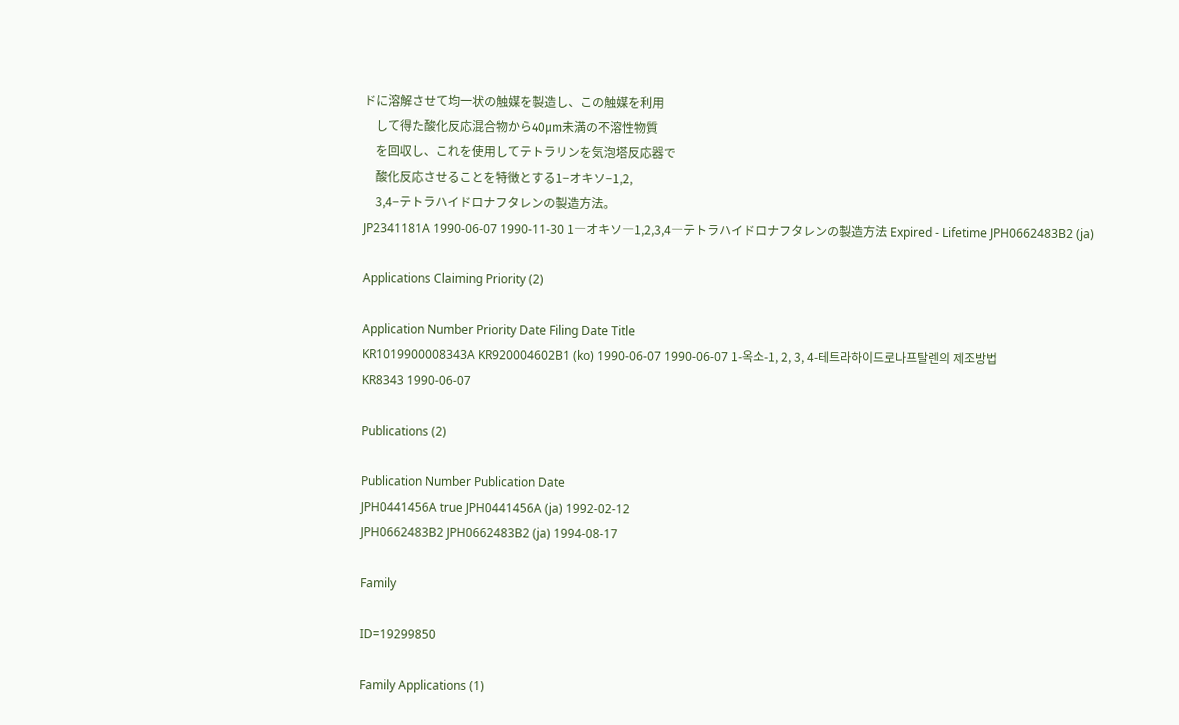ドに溶解させて均一状の触媒を製造し、この触媒を利用
    して得た酸化反応混合物から40μm未満の不溶性物質
    を回収し、これを使用してテトラリンを気泡塔反応器で
    酸化反応させることを特徴とする1−オキソ−1,2,
    3,4−テトラハイドロナフタレンの製造方法。
JP2341181A 1990-06-07 1990-11-30 1―オキソ―1,2,3,4―テトラハイドロナフタレンの製造方法 Expired - Lifetime JPH0662483B2 (ja)

Applications Claiming Priority (2)

Application Number Priority Date Filing Date Title
KR1019900008343A KR920004602B1 (ko) 1990-06-07 1990-06-07 1-옥소-1, 2, 3, 4-테트라하이드로나프탈렌의 제조방법
KR8343 1990-06-07

Publications (2)

Publication Number Publication Date
JPH0441456A true JPH0441456A (ja) 1992-02-12
JPH0662483B2 JPH0662483B2 (ja) 1994-08-17

Family

ID=19299850

Family Applications (1)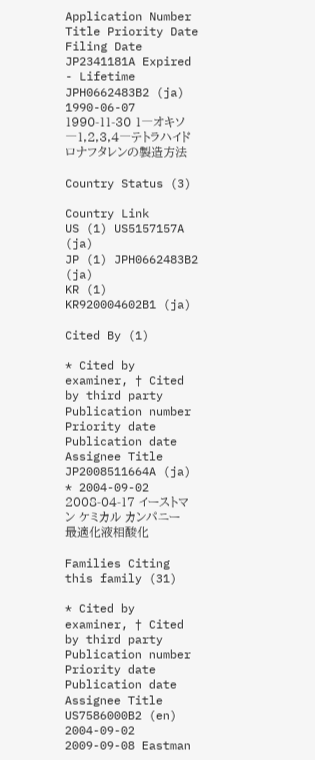Application Number Title Priority Date Filing Date
JP2341181A Expired - Lifetime JPH0662483B2 (ja) 1990-06-07 1990-11-30 1―オキソ―1,2,3,4―テトラハイドロナフタレンの製造方法

Country Status (3)

Country Link
US (1) US5157157A (ja)
JP (1) JPH0662483B2 (ja)
KR (1) KR920004602B1 (ja)

Cited By (1)

* Cited by examiner, † Cited by third party
Publication number Priority date Publication date Assignee Title
JP2008511664A (ja) * 2004-09-02 2008-04-17 イーストマン ケミカル カンパニー 最適化液相酸化

Families Citing this family (31)

* Cited by examiner, † Cited by third party
Publication number Priority date Publication date Assignee Title
US7586000B2 (en) 2004-09-02 2009-09-08 Eastman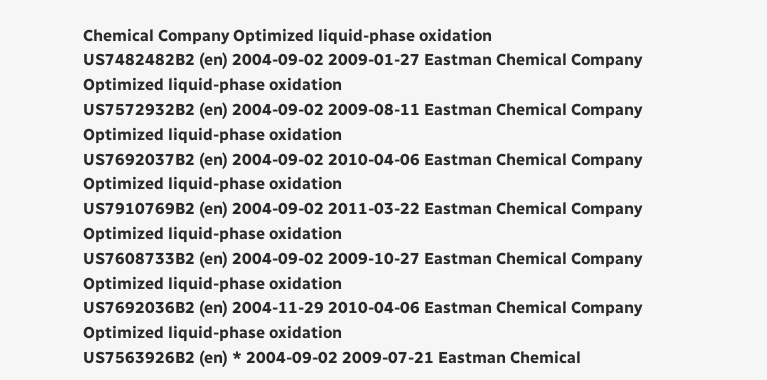Chemical Company Optimized liquid-phase oxidation
US7482482B2 (en) 2004-09-02 2009-01-27 Eastman Chemical Company Optimized liquid-phase oxidation
US7572932B2 (en) 2004-09-02 2009-08-11 Eastman Chemical Company Optimized liquid-phase oxidation
US7692037B2 (en) 2004-09-02 2010-04-06 Eastman Chemical Company Optimized liquid-phase oxidation
US7910769B2 (en) 2004-09-02 2011-03-22 Eastman Chemical Company Optimized liquid-phase oxidation
US7608733B2 (en) 2004-09-02 2009-10-27 Eastman Chemical Company Optimized liquid-phase oxidation
US7692036B2 (en) 2004-11-29 2010-04-06 Eastman Chemical Company Optimized liquid-phase oxidation
US7563926B2 (en) * 2004-09-02 2009-07-21 Eastman Chemical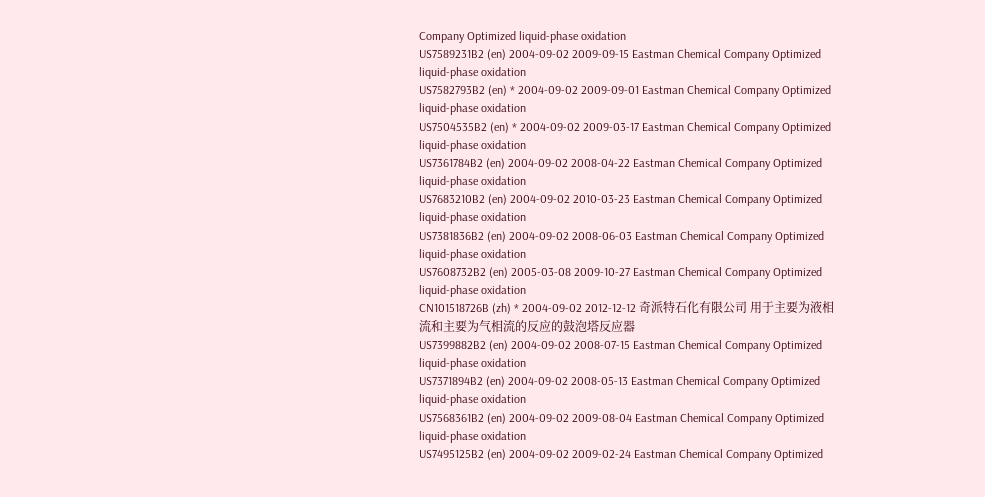Company Optimized liquid-phase oxidation
US7589231B2 (en) 2004-09-02 2009-09-15 Eastman Chemical Company Optimized liquid-phase oxidation
US7582793B2 (en) * 2004-09-02 2009-09-01 Eastman Chemical Company Optimized liquid-phase oxidation
US7504535B2 (en) * 2004-09-02 2009-03-17 Eastman Chemical Company Optimized liquid-phase oxidation
US7361784B2 (en) 2004-09-02 2008-04-22 Eastman Chemical Company Optimized liquid-phase oxidation
US7683210B2 (en) 2004-09-02 2010-03-23 Eastman Chemical Company Optimized liquid-phase oxidation
US7381836B2 (en) 2004-09-02 2008-06-03 Eastman Chemical Company Optimized liquid-phase oxidation
US7608732B2 (en) 2005-03-08 2009-10-27 Eastman Chemical Company Optimized liquid-phase oxidation
CN101518726B (zh) * 2004-09-02 2012-12-12 奇派特石化有限公司 用于主要为液相流和主要为气相流的反应的鼓泡塔反应器
US7399882B2 (en) 2004-09-02 2008-07-15 Eastman Chemical Company Optimized liquid-phase oxidation
US7371894B2 (en) 2004-09-02 2008-05-13 Eastman Chemical Company Optimized liquid-phase oxidation
US7568361B2 (en) 2004-09-02 2009-08-04 Eastman Chemical Company Optimized liquid-phase oxidation
US7495125B2 (en) 2004-09-02 2009-02-24 Eastman Chemical Company Optimized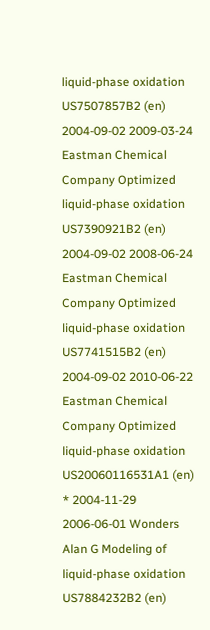liquid-phase oxidation
US7507857B2 (en) 2004-09-02 2009-03-24 Eastman Chemical Company Optimized liquid-phase oxidation
US7390921B2 (en) 2004-09-02 2008-06-24 Eastman Chemical Company Optimized liquid-phase oxidation
US7741515B2 (en) 2004-09-02 2010-06-22 Eastman Chemical Company Optimized liquid-phase oxidation
US20060116531A1 (en) * 2004-11-29 2006-06-01 Wonders Alan G Modeling of liquid-phase oxidation
US7884232B2 (en)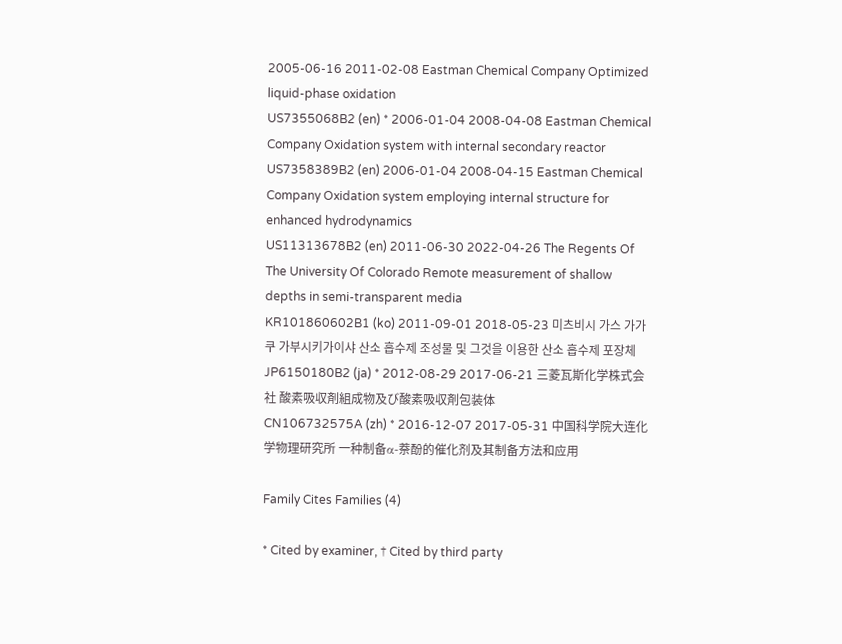2005-06-16 2011-02-08 Eastman Chemical Company Optimized liquid-phase oxidation
US7355068B2 (en) * 2006-01-04 2008-04-08 Eastman Chemical Company Oxidation system with internal secondary reactor
US7358389B2 (en) 2006-01-04 2008-04-15 Eastman Chemical Company Oxidation system employing internal structure for enhanced hydrodynamics
US11313678B2 (en) 2011-06-30 2022-04-26 The Regents Of The University Of Colorado Remote measurement of shallow depths in semi-transparent media
KR101860602B1 (ko) 2011-09-01 2018-05-23 미츠비시 가스 가가쿠 가부시키가이샤 산소 흡수제 조성물 및 그것을 이용한 산소 흡수제 포장체
JP6150180B2 (ja) * 2012-08-29 2017-06-21 三菱瓦斯化学株式会社 酸素吸収剤組成物及び酸素吸収剤包装体
CN106732575A (zh) * 2016-12-07 2017-05-31 中国科学院大连化学物理研究所 一种制备α‑萘酚的催化剂及其制备方法和应用

Family Cites Families (4)

* Cited by examiner, † Cited by third party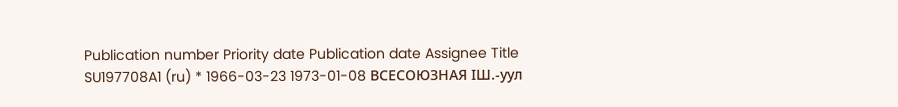Publication number Priority date Publication date Assignee Title
SU197708A1 (ru) * 1966-03-23 1973-01-08 ВСЕСОЮЗНАЯ IШ.-уул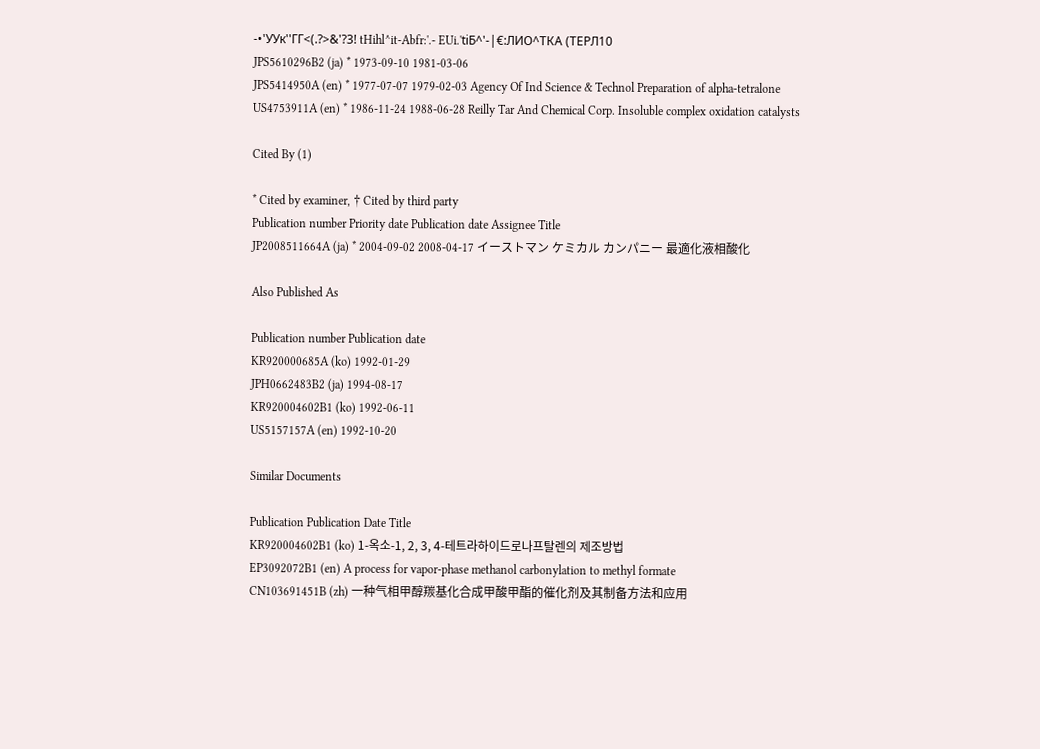-•'УУк''ГГ<(.?>&'?3! tHihl^it-Abfr:'.- EUi.'tiБ^'-|€:ЛИО^ТКА (ТЕРЛ10
JPS5610296B2 (ja) * 1973-09-10 1981-03-06
JPS5414950A (en) * 1977-07-07 1979-02-03 Agency Of Ind Science & Technol Preparation of alpha-tetralone
US4753911A (en) * 1986-11-24 1988-06-28 Reilly Tar And Chemical Corp. Insoluble complex oxidation catalysts

Cited By (1)

* Cited by examiner, † Cited by third party
Publication number Priority date Publication date Assignee Title
JP2008511664A (ja) * 2004-09-02 2008-04-17 イーストマン ケミカル カンパニー 最適化液相酸化

Also Published As

Publication number Publication date
KR920000685A (ko) 1992-01-29
JPH0662483B2 (ja) 1994-08-17
KR920004602B1 (ko) 1992-06-11
US5157157A (en) 1992-10-20

Similar Documents

Publication Publication Date Title
KR920004602B1 (ko) 1-옥소-1, 2, 3, 4-테트라하이드로나프탈렌의 제조방법
EP3092072B1 (en) A process for vapor-phase methanol carbonylation to methyl formate
CN103691451B (zh) 一种气相甲醇羰基化合成甲酸甲酯的催化剂及其制备方法和应用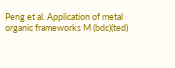Peng et al. Application of metal organic frameworks M (bdc)(ted)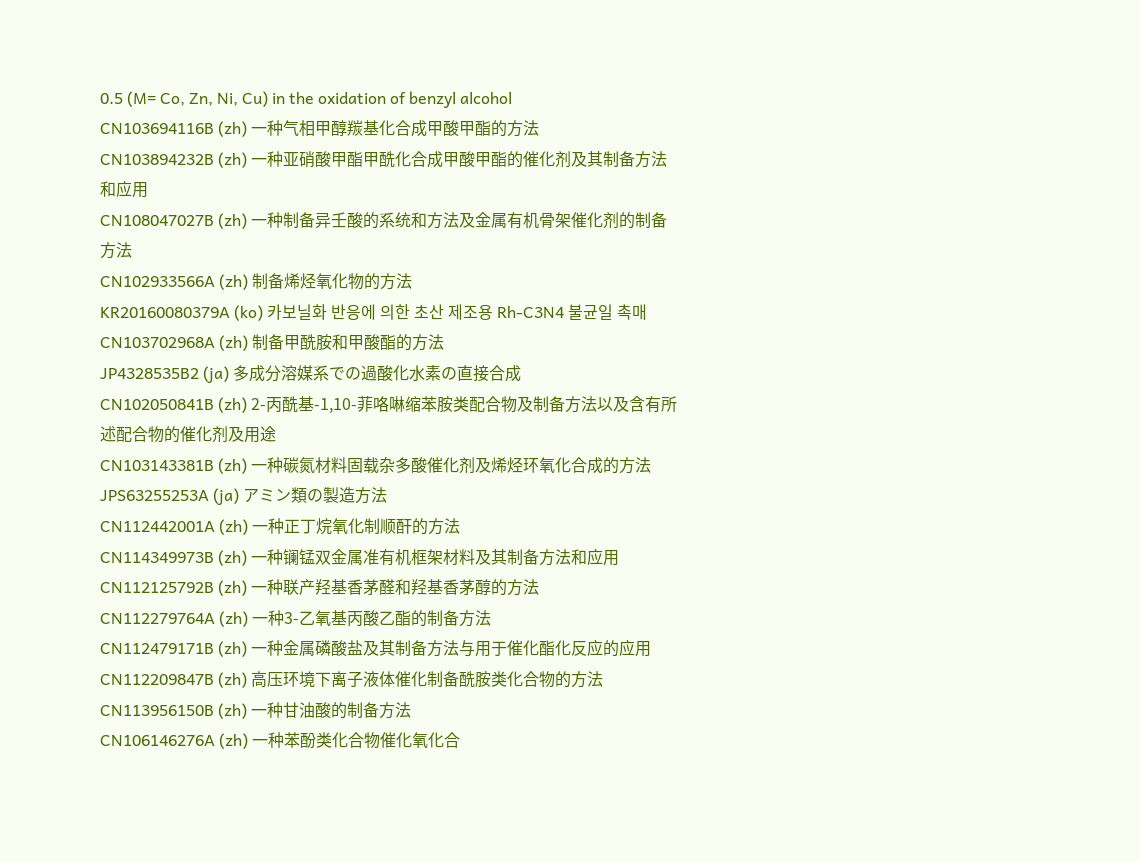0.5 (M= Co, Zn, Ni, Cu) in the oxidation of benzyl alcohol
CN103694116B (zh) 一种气相甲醇羰基化合成甲酸甲酯的方法
CN103894232B (zh) 一种亚硝酸甲酯甲酰化合成甲酸甲酯的催化剂及其制备方法和应用
CN108047027B (zh) 一种制备异壬酸的系统和方法及金属有机骨架催化剂的制备方法
CN102933566A (zh) 制备烯烃氧化物的方法
KR20160080379A (ko) 카보닐화 반응에 의한 초산 제조용 Rh-C3N4 불균일 촉매
CN103702968A (zh) 制备甲酰胺和甲酸酯的方法
JP4328535B2 (ja) 多成分溶媒系での過酸化水素の直接合成
CN102050841B (zh) 2-丙酰基-1,10-菲咯啉缩苯胺类配合物及制备方法以及含有所述配合物的催化剂及用途
CN103143381B (zh) 一种碳氮材料固载杂多酸催化剂及烯烃环氧化合成的方法
JPS63255253A (ja) アミン類の製造方法
CN112442001A (zh) 一种正丁烷氧化制顺酐的方法
CN114349973B (zh) 一种镧锰双金属准有机框架材料及其制备方法和应用
CN112125792B (zh) 一种联产羟基香茅醛和羟基香茅醇的方法
CN112279764A (zh) 一种3-乙氧基丙酸乙酯的制备方法
CN112479171B (zh) 一种金属磷酸盐及其制备方法与用于催化酯化反应的应用
CN112209847B (zh) 高压环境下离子液体催化制备酰胺类化合物的方法
CN113956150B (zh) 一种甘油酸的制备方法
CN106146276A (zh) 一种苯酚类化合物催化氧化合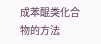成苯醌类化合物的方法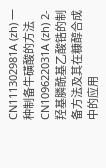CN111302981A (zh) 一种制备牛磺酸的方法
CN109622031A (zh) 2-羟基膦酰基乙酸锆的制备方法及其在糠醇合成中的应用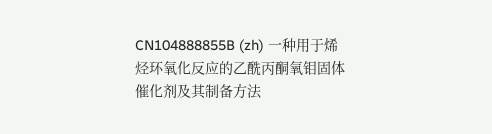CN104888855B (zh) 一种用于烯烃环氧化反应的乙酰丙酮氧钼固体催化剂及其制备方法